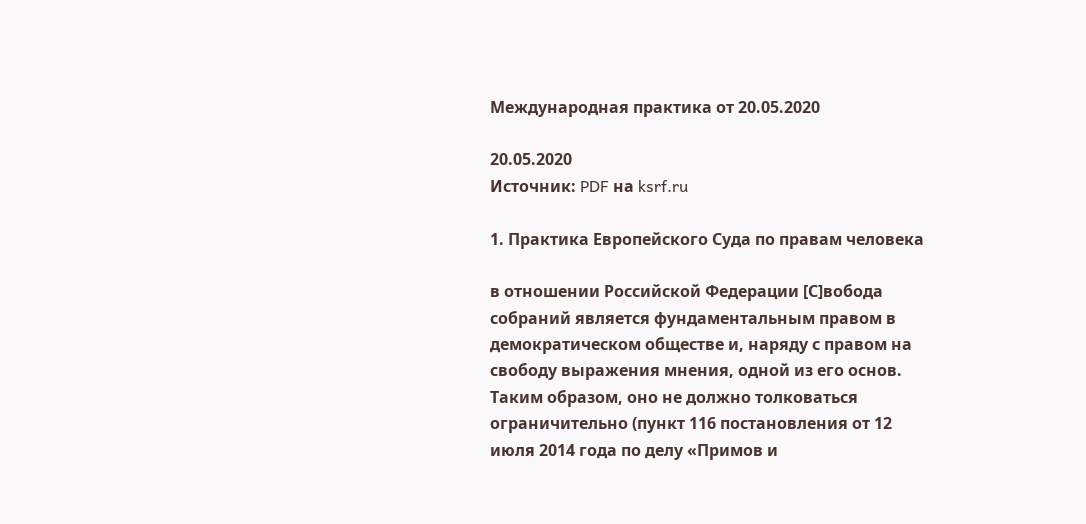Международная практика от 20.05.2020

20.05.2020
Источник: PDF на ksrf.ru

1. Практика Европейского Суда по правам человека

в отношении Российской Федерации [С]вобода собраний является фундаментальным правом в демократическом обществе и, наряду с правом на свободу выражения мнения, одной из его основ. Таким образом, оно не должно толковаться ограничительно (пункт 116 постановления от 12 июля 2014 года по делу «Примов и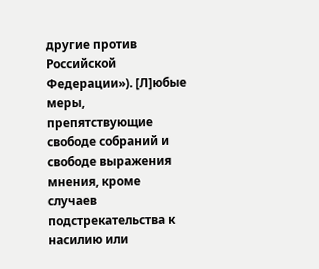другие против Российской Федерации»). [Л]юбые меры, препятствующие свободе собраний и свободе выражения мнения, кроме случаев подстрекательства к насилию или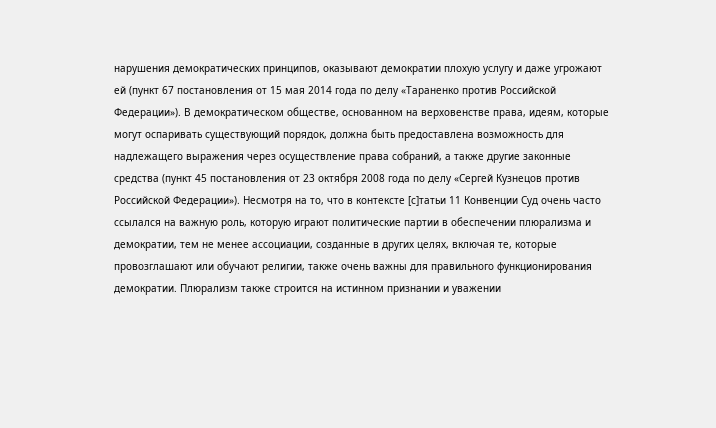нарушения демократических принципов, оказывают демократии плохую услугу и даже угрожают ей (пункт 67 постановления от 15 мая 2014 года по делу «Тараненко против Российской Федерации»). В демократическом обществе, основанном на верховенстве права, идеям, которые могут оспаривать существующий порядок, должна быть предоставлена возможность для надлежащего выражения через осуществление права собраний, а также другие законные средства (пункт 45 постановления от 23 октября 2008 года по делу «Сергей Кузнецов против Российской Федерации»). Несмотря на то, что в контексте [с]татьи 11 Конвенции Суд очень часто ссылался на важную роль, которую играют политические партии в обеспечении плюрализма и демократии, тем не менее ассоциации, созданные в других целях, включая те, которые провозглашают или обучают религии, также очень важны для правильного функционирования демократии. Плюрализм также строится на истинном признании и уважении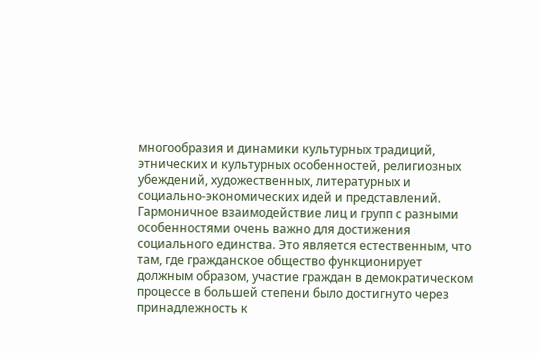многообразия и динамики культурных традиций, этнических и культурных особенностей, религиозных убеждений, художественных, литературных и социально-экономических идей и представлений. Гармоничное взаимодействие лиц и групп с разными особенностями очень важно для достижения социального единства. Это является естественным, что там, где гражданское общество функционирует должным образом, участие граждан в демократическом процессе в большей степени было достигнуто через принадлежность к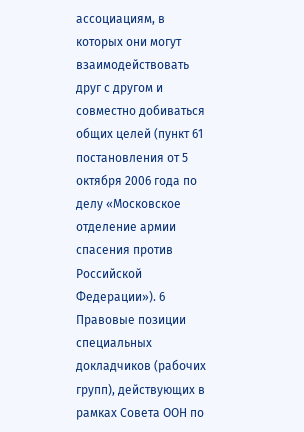ассоциациям, в которых они могут взаимодействовать друг с другом и совместно добиваться общих целей (пункт 61 постановления от 5 октября 2006 года по делу «Московское отделение армии спасения против Российской Федерации»). 6 Правовые позиции специальных докладчиков (рабочих групп), действующих в рамках Совета ООН по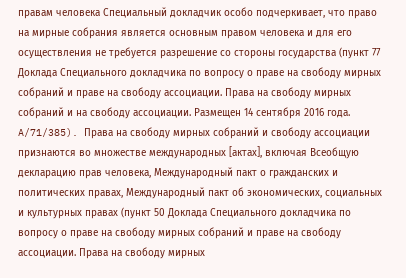правам человека Специальный докладчик особо подчеркивает, что право на мирные собрания является основным правом человека и для его осуществления не требуется разрешение со стороны государства (пункт 77 Доклада Специального докладчика по вопросу о праве на свободу мирных собраний и праве на свободу ассоциации. Права на свободу мирных собраний и на свободу ассоциации. Размещен 14 сентября 2016 года. A/71/385). Права на свободу мирных собраний и свободу ассоциации признаются во множестве международных [актах], включая Всеобщую декларацию прав человека, Международный пакт о гражданских и политических правах, Международный пакт об экономических, социальных и культурных правах (пункт 50 Доклада Специального докладчика по вопросу о праве на свободу мирных собраний и праве на свободу ассоциации. Права на свободу мирных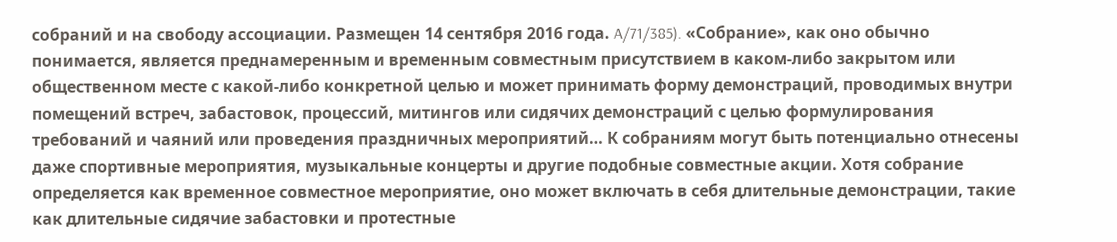собраний и на свободу ассоциации. Размещен 14 сентября 2016 года. A/71/385). «Собрание», как оно обычно понимается, является преднамеренным и временным совместным присутствием в каком-либо закрытом или общественном месте с какой-либо конкретной целью и может принимать форму демонстраций, проводимых внутри помещений встреч, забастовок, процессий, митингов или сидячих демонстраций с целью формулирования требований и чаяний или проведения праздничных мероприятий… К собраниям могут быть потенциально отнесены даже спортивные мероприятия, музыкальные концерты и другие подобные совместные акции. Хотя собрание определяется как временное совместное мероприятие, оно может включать в себя длительные демонстрации, такие как длительные сидячие забастовки и протестные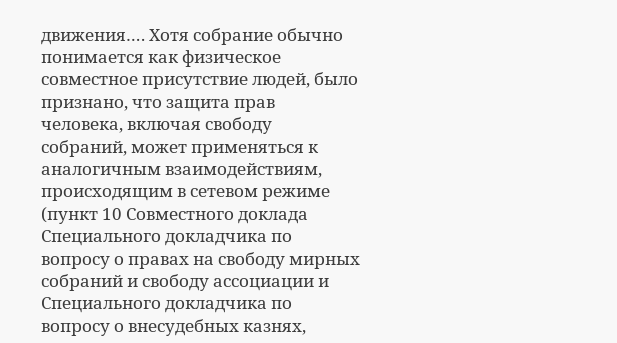движения…. Хотя собрание обычно понимается как физическое совместное присутствие людей, было признано, что защита прав человека, включая свободу собраний, может применяться к аналогичным взаимодействиям, происходящим в сетевом режиме (пункт 10 Совместного доклада Специального докладчика по вопросу о правах на свободу мирных собраний и свободу ассоциации и Специального докладчика по вопросу о внесудебных казнях,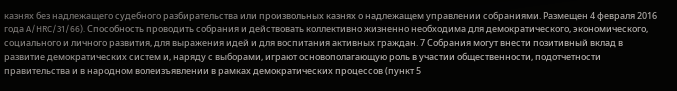казнях без надлежащего судебного разбирательства или произвольных казнях о надлежащем управлении собраниями. Размещен 4 февраля 2016 года A/HRC/31/66). Способность проводить собрания и действовать коллективно жизненно необходима для демократического, экономического, социального и личного развития, для выражения идей и для воспитания активных граждан. 7 Собрания могут внести позитивный вклад в развитие демократических систем и, наряду с выборами, играют основополагающую роль в участии общественности, подотчетности правительства и в народном волеизъявлении в рамках демократических процессов (пункт 5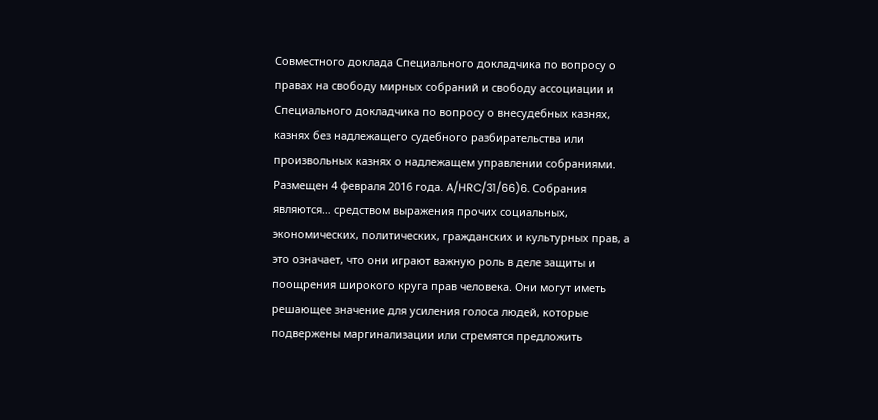Совместного доклада Специального докладчика по вопросу о правах на свободу мирных собраний и свободу ассоциации и Специального докладчика по вопросу о внесудебных казнях, казнях без надлежащего судебного разбирательства или произвольных казнях о надлежащем управлении собраниями. Размещен 4 февраля 2016 года. A/HRC/31/66)6. Собрания являются… средством выражения прочих социальных, экономических, политических, гражданских и культурных прав, а это означает, что они играют важную роль в деле защиты и поощрения широкого круга прав человека. Они могут иметь решающее значение для усиления голоса людей, которые подвержены маргинализации или стремятся предложить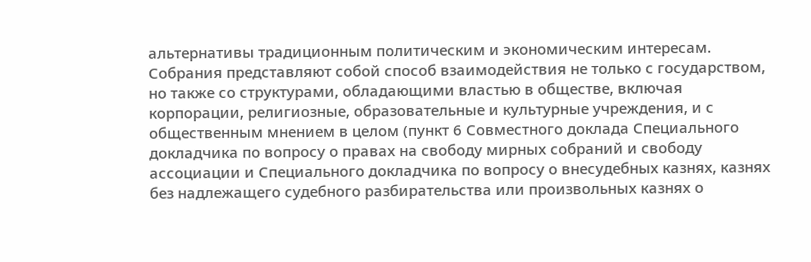альтернативы традиционным политическим и экономическим интересам. Собрания представляют собой способ взаимодействия не только с государством, но также со структурами, обладающими властью в обществе, включая корпорации, религиозные, образовательные и культурные учреждения, и с общественным мнением в целом (пункт 6 Совместного доклада Специального докладчика по вопросу о правах на свободу мирных собраний и свободу ассоциации и Специального докладчика по вопросу о внесудебных казнях, казнях без надлежащего судебного разбирательства или произвольных казнях о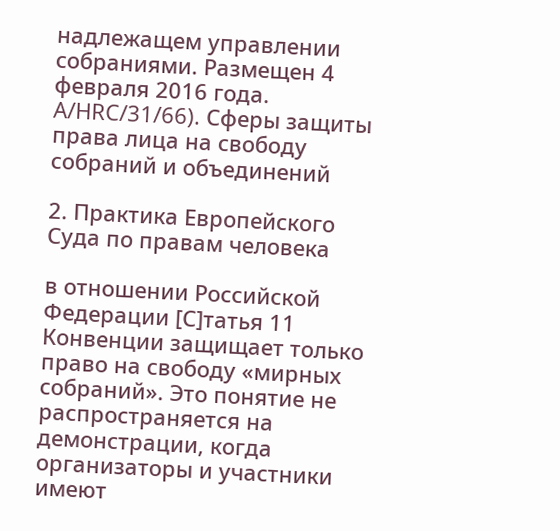надлежащем управлении собраниями. Размещен 4 февраля 2016 года. A/HRC/31/66). Сферы защиты права лица на свободу собраний и объединений

2. Практика Европейского Суда по правам человека

в отношении Российской Федерации [С]татья 11 Конвенции защищает только право на свободу «мирных собраний». Это понятие не распространяется на демонстрации, когда организаторы и участники имеют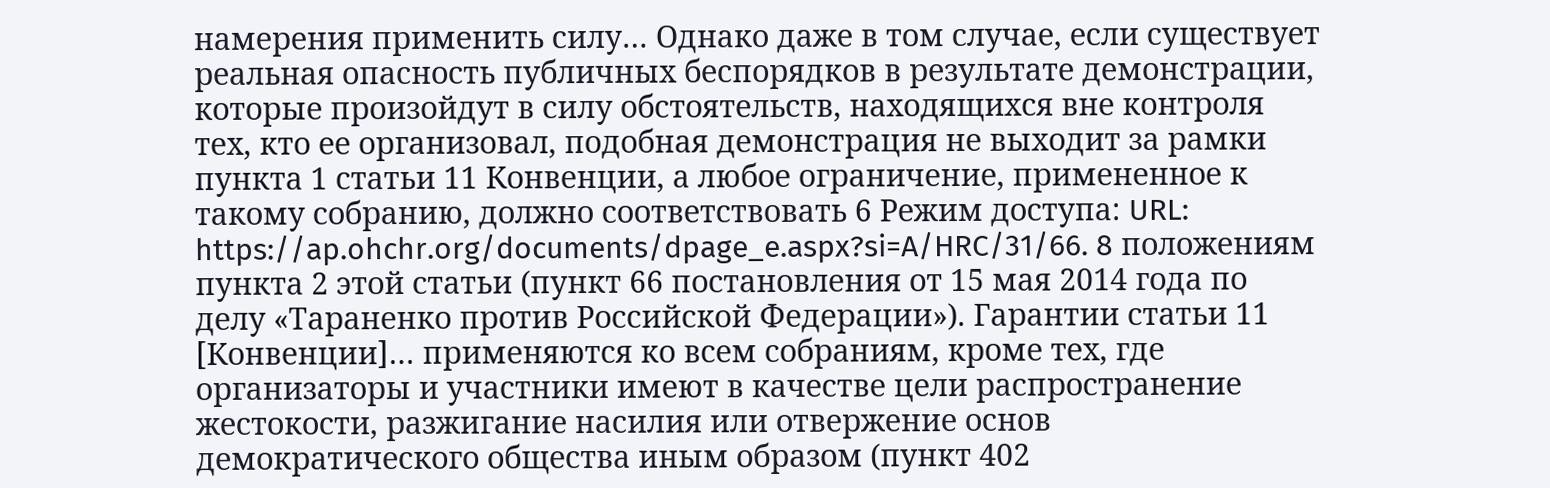намерения применить силу… Однако даже в том случае, если существует реальная опасность публичных беспорядков в результате демонстрации, которые произойдут в силу обстоятельств, находящихся вне контроля тех, кто ее организовал, подобная демонстрация не выходит за рамки пункта 1 статьи 11 Конвенции, а любое ограничение, примененное к такому собранию, должно соответствовать 6 Режим доступа: URL: https://ap.ohchr.org/documents/dpage_e.aspx?si=A/HRC/31/66. 8 положениям пункта 2 этой статьи (пункт 66 постановления от 15 мая 2014 года по делу «Тараненко против Российской Федерации»). Гарантии статьи 11 [Конвенции]… применяются ко всем собраниям, кроме тех, где организаторы и участники имеют в качестве цели распространение жестокости, разжигание насилия или отвержение основ демократического общества иным образом (пункт 402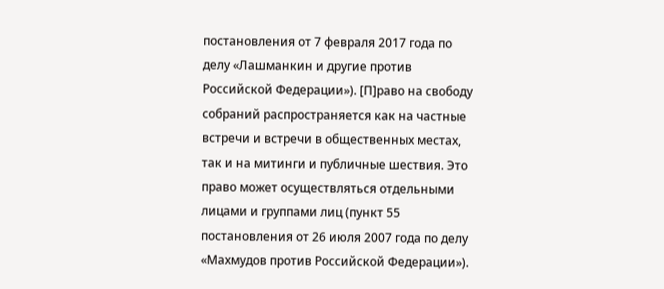постановления от 7 февраля 2017 года по делу «Лашманкин и другие против Российской Федерации»). [П]раво на свободу собраний распространяется как на частные встречи и встречи в общественных местах, так и на митинги и публичные шествия. Это право может осуществляться отдельными лицами и группами лиц (пункт 55 постановления от 26 июля 2007 года по делу «Махмудов против Российской Федерации»).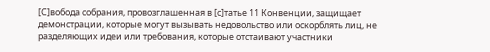[С]вобода собрания, провозглашенная в [с]татье 11 Конвенции, защищает демонстрации, которые могут вызывать недовольство или оскорблять лиц, не разделяющих идеи или требования, которые отстаивают участники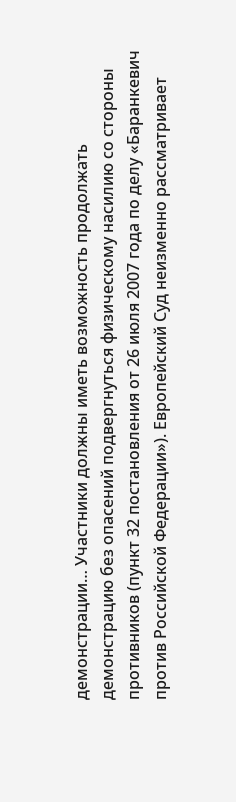демонстрации… Участники должны иметь возможность продолжать демонстрацию без опасений подвергнуться физическому насилию со стороны противников (пункт 32 постановления от 26 июля 2007 года по делу «Баранкевич против Российской Федерации»). Европейский Суд неизменно рассматривает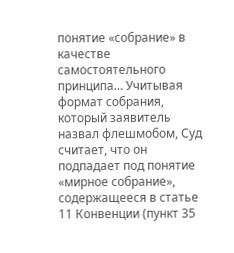понятие «собрание» в качестве самостоятельного принципа… Учитывая формат собрания, который заявитель назвал флешмобом, Суд считает, что он подпадает под понятие «мирное собрание», содержащееся в статье 11 Конвенции (пункт 35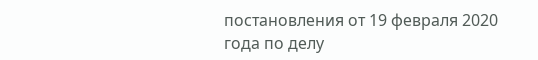постановления от 19 февраля 2020 года по делу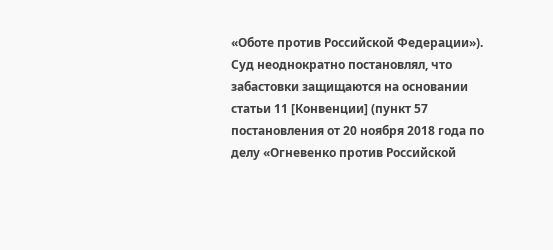«Оботе против Российской Федерации»). Суд неоднократно постановлял, что забастовки защищаются на основании статьи 11 [Конвенции] (пункт 57 постановления от 20 ноября 2018 года по делу «Огневенко против Российской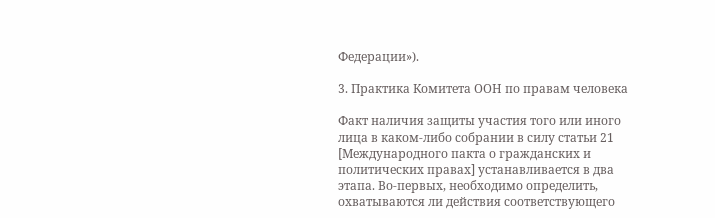Федерации»).

3. Практика Комитета ООН по правам человека

Факт наличия защиты участия того или иного лица в каком-либо собрании в силу статьи 21 [Международного пакта о гражданских и политических правах] устанавливается в два этапа. Во-первых, необходимо определить, охватываются ли действия соответствующего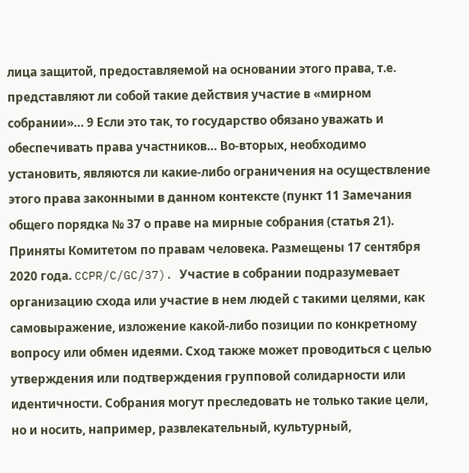лица защитой, предоставляемой на основании этого права, т.е. представляют ли собой такие действия участие в «мирном собрании»… 9 Если это так, то государство обязано уважать и обеспечивать права участников… Во-вторых, необходимо установить, являются ли какие-либо ограничения на осуществление этого права законными в данном контексте (пункт 11 Замечания общего порядка № 37 о праве на мирные собрания (статья 21). Приняты Комитетом по правам человека. Размещены 17 сентября 2020 года. CCPR/C/GC/37). Участие в собрании подразумевает организацию схода или участие в нем людей с такими целями, как самовыражение, изложение какой-либо позиции по конкретному вопросу или обмен идеями. Сход также может проводиться с целью утверждения или подтверждения групповой солидарности или идентичности. Собрания могут преследовать не только такие цели, но и носить, например, развлекательный, культурный,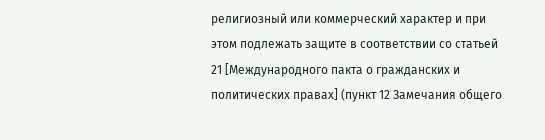религиозный или коммерческий характер и при этом подлежать защите в соответствии со статьей 21 [Международного пакта о гражданских и политических правах] (пункт 12 Замечания общего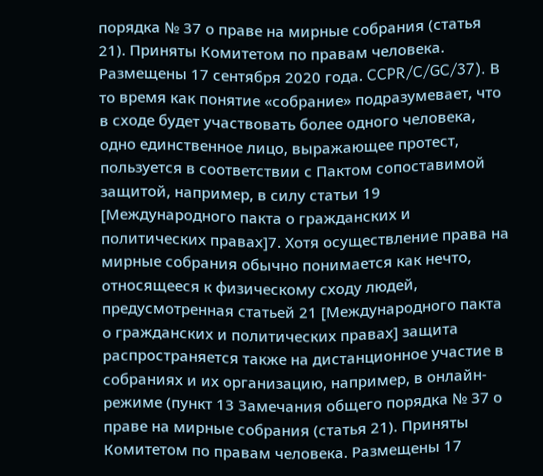порядка № 37 о праве на мирные собрания (статья 21). Приняты Комитетом по правам человека. Размещены 17 сентября 2020 года. CCPR/C/GC/37). В то время как понятие «собрание» подразумевает, что в сходе будет участвовать более одного человека, одно единственное лицо, выражающее протест, пользуется в соответствии с Пактом сопоставимой защитой, например, в силу статьи 19 [Международного пакта о гражданских и политических правах]7. Хотя осуществление права на мирные собрания обычно понимается как нечто, относящееся к физическому сходу людей, предусмотренная статьей 21 [Международного пакта о гражданских и политических правах] защита распространяется также на дистанционное участие в собраниях и их организацию, например, в онлайн-режиме (пункт 13 Замечания общего порядка № 37 о праве на мирные собрания (статья 21). Приняты Комитетом по правам человека. Размещены 17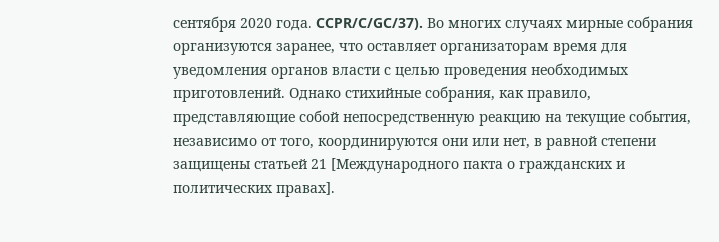сентября 2020 года. CCPR/C/GC/37). Во многих случаях мирные собрания организуются заранее, что оставляет организаторам время для уведомления органов власти с целью проведения необходимых приготовлений. Однако стихийные собрания, как правило, представляющие собой непосредственную реакцию на текущие события, независимо от того, координируются они или нет, в равной степени защищены статьей 21 [Международного пакта о гражданских и политических правах].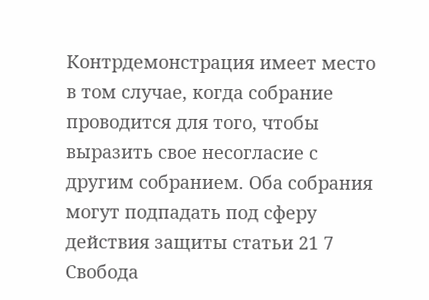Контрдемонстрация имеет место в том случае, когда собрание проводится для того, чтобы выразить свое несогласие с другим собранием. Оба собрания могут подпадать под сферу действия защиты статьи 21 7 Свобода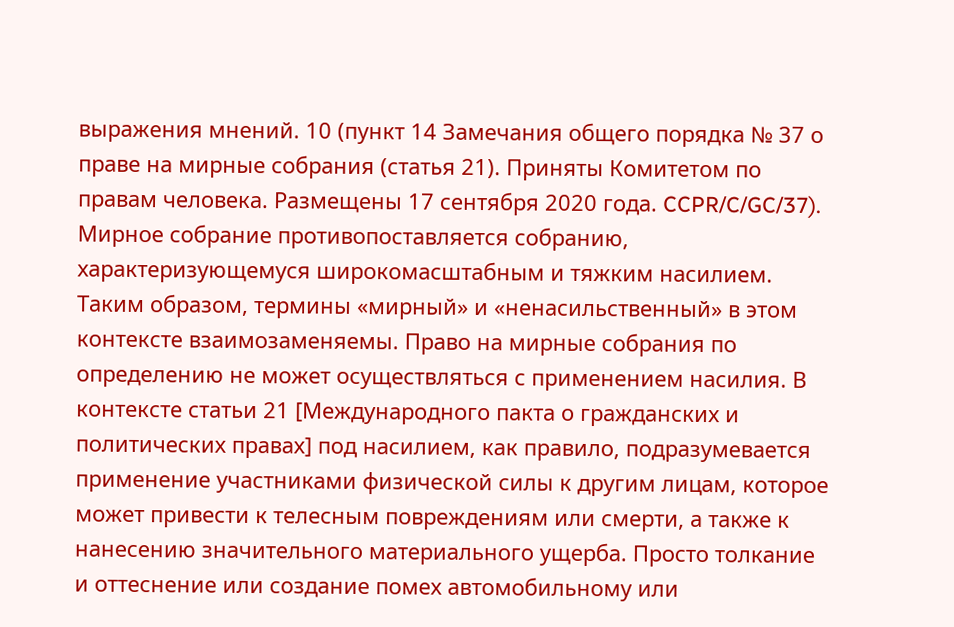выражения мнений. 10 (пункт 14 Замечания общего порядка № 37 о праве на мирные собрания (статья 21). Приняты Комитетом по правам человека. Размещены 17 сентября 2020 года. CCPR/C/GC/37). Мирное собрание противопоставляется собранию, характеризующемуся широкомасштабным и тяжким насилием. Таким образом, термины «мирный» и «ненасильственный» в этом контексте взаимозаменяемы. Право на мирные собрания по определению не может осуществляться с применением насилия. В контексте статьи 21 [Международного пакта о гражданских и политических правах] под насилием, как правило, подразумевается применение участниками физической силы к другим лицам, которое может привести к телесным повреждениям или смерти, а также к нанесению значительного материального ущерба. Просто толкание и оттеснение или создание помех автомобильному или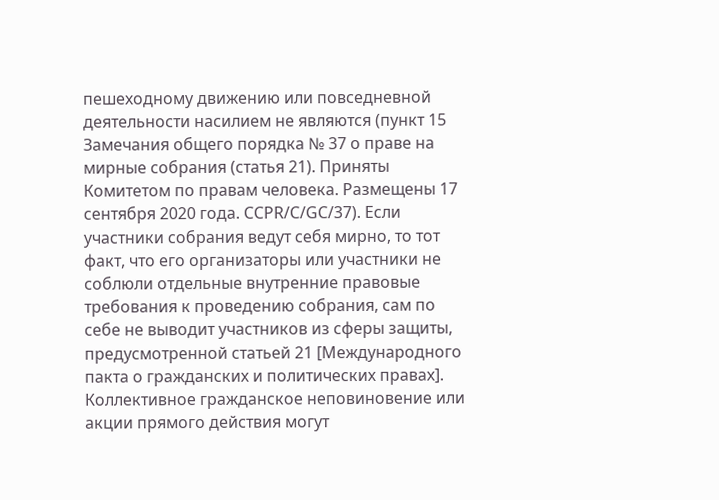пешеходному движению или повседневной деятельности насилием не являются (пункт 15 Замечания общего порядка № 37 о праве на мирные собрания (статья 21). Приняты Комитетом по правам человека. Размещены 17 сентября 2020 года. CCPR/C/GC/37). Если участники собрания ведут себя мирно, то тот факт, что его организаторы или участники не соблюли отдельные внутренние правовые требования к проведению собрания, сам по себе не выводит участников из сферы защиты, предусмотренной статьей 21 [Международного пакта о гражданских и политических правах]. Коллективное гражданское неповиновение или акции прямого действия могут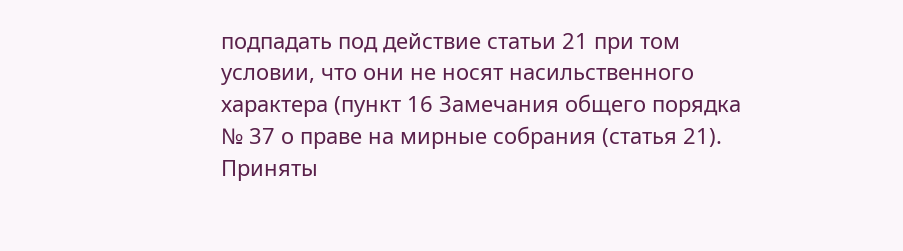подпадать под действие статьи 21 при том условии, что они не носят насильственного характера (пункт 16 Замечания общего порядка № 37 о праве на мирные собрания (статья 21). Приняты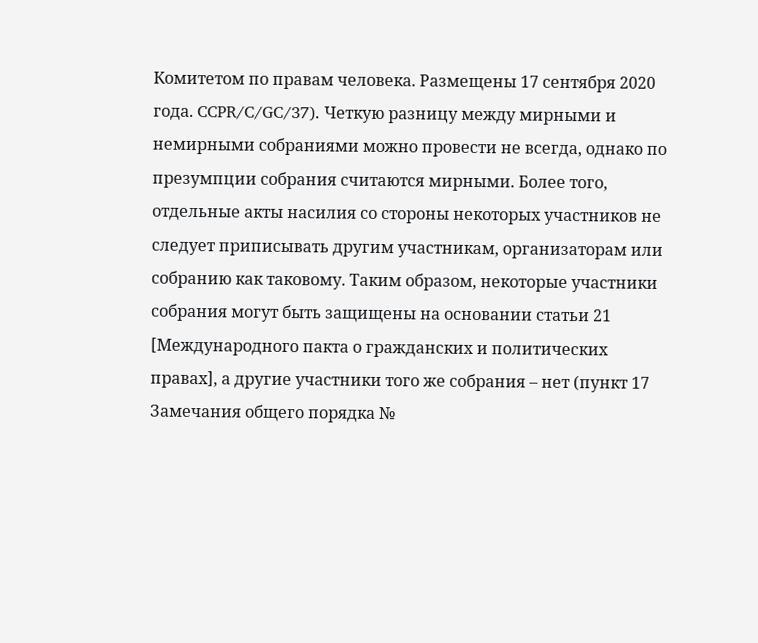Комитетом по правам человека. Размещены 17 сентября 2020 года. CCPR/C/GC/37). Четкую разницу между мирными и немирными собраниями можно провести не всегда, однако по презумпции собрания считаются мирными. Более того, отдельные акты насилия со стороны некоторых участников не следует приписывать другим участникам, организаторам или собранию как таковому. Таким образом, некоторые участники собрания могут быть защищены на основании статьи 21 [Международного пакта о гражданских и политических правах], а другие участники того же собрания – нет (пункт 17 Замечания общего порядка №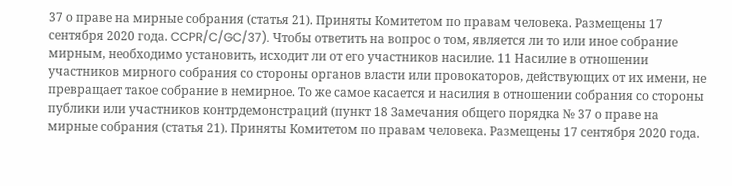37 о праве на мирные собрания (статья 21). Приняты Комитетом по правам человека. Размещены 17 сентября 2020 года. CCPR/C/GC/37). Чтобы ответить на вопрос о том, является ли то или иное собрание мирным, необходимо установить, исходит ли от его участников насилие. 11 Насилие в отношении участников мирного собрания со стороны органов власти или провокаторов, действующих от их имени, не превращает такое собрание в немирное. То же самое касается и насилия в отношении собрания со стороны публики или участников контрдемонстраций (пункт 18 Замечания общего порядка № 37 о праве на мирные собрания (статья 21). Приняты Комитетом по правам человека. Размещены 17 сентября 2020 года.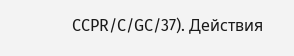CCPR/C/GC/37). Действия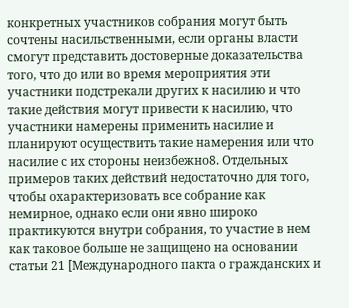конкретных участников собрания могут быть сочтены насильственными, если органы власти смогут представить достоверные доказательства того, что до или во время мероприятия эти участники подстрекали других к насилию и что такие действия могут привести к насилию, что участники намерены применить насилие и планируют осуществить такие намерения или что насилие с их стороны неизбежно8. Отдельных примеров таких действий недостаточно для того, чтобы охарактеризовать все собрание как немирное, однако если они явно широко практикуются внутри собрания, то участие в нем как таковое больше не защищено на основании статьи 21 [Международного пакта о гражданских и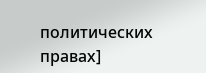политических правах]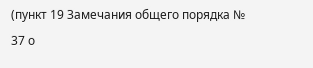(пункт 19 Замечания общего порядка № 37 о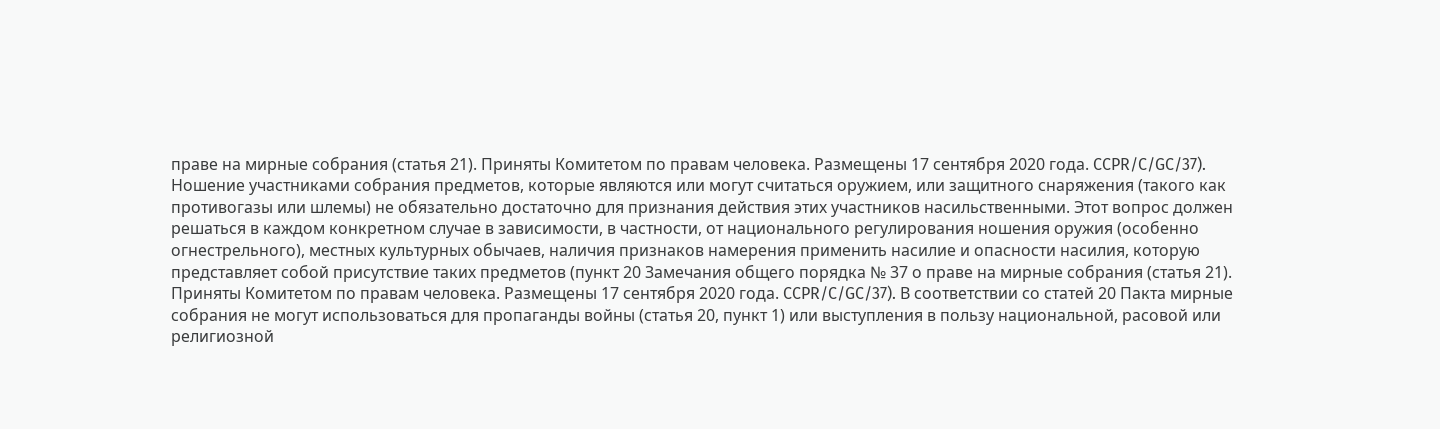праве на мирные собрания (статья 21). Приняты Комитетом по правам человека. Размещены 17 сентября 2020 года. CCPR/C/GC/37). Ношение участниками собрания предметов, которые являются или могут считаться оружием, или защитного снаряжения (такого как противогазы или шлемы) не обязательно достаточно для признания действия этих участников насильственными. Этот вопрос должен решаться в каждом конкретном случае в зависимости, в частности, от национального регулирования ношения оружия (особенно огнестрельного), местных культурных обычаев, наличия признаков намерения применить насилие и опасности насилия, которую представляет собой присутствие таких предметов (пункт 20 Замечания общего порядка № 37 о праве на мирные собрания (статья 21). Приняты Комитетом по правам человека. Размещены 17 сентября 2020 года. CCPR/C/GC/37). В соответствии со статей 20 Пакта мирные собрания не могут использоваться для пропаганды войны (статья 20, пункт 1) или выступления в пользу национальной, расовой или религиозной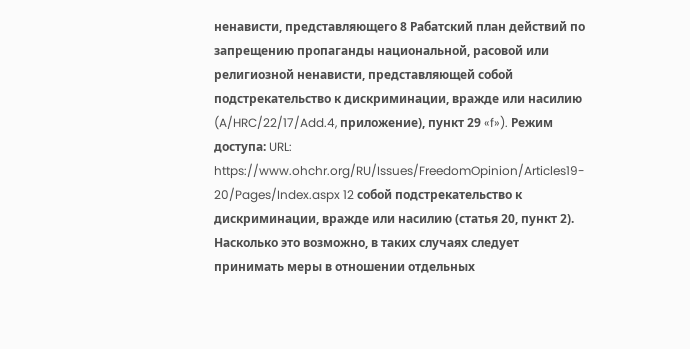ненависти, представляющего 8 Рабатский план действий по запрещению пропаганды национальной, расовой или религиозной ненависти, представляющей собой подстрекательство к дискриминации, вражде или насилию (A/HRC/22/17/Add.4, приложение), пункт 29 «f»). Режим доступа: URL: https://www.ohchr.org/RU/Issues/FreedomOpinion/Articles19- 20/Pages/Index.aspx 12 собой подстрекательство к дискриминации, вражде или насилию (статья 20, пункт 2). Насколько это возможно, в таких случаях следует принимать меры в отношении отдельных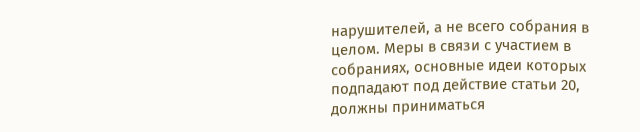нарушителей, а не всего собрания в целом. Меры в связи с участием в собраниях, основные идеи которых подпадают под действие статьи 20, должны приниматься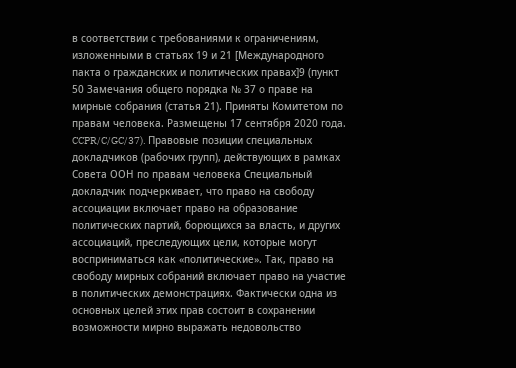в соответствии с требованиями к ограничениям, изложенными в статьях 19 и 21 [Международного пакта о гражданских и политических правах]9 (пункт 50 Замечания общего порядка № 37 о праве на мирные собрания (статья 21). Приняты Комитетом по правам человека. Размещены 17 сентября 2020 года. CCPR/C/GC/37). Правовые позиции специальных докладчиков (рабочих групп), действующих в рамках Совета ООН по правам человека Специальный докладчик подчеркивает, что право на свободу ассоциации включает право на образование политических партий, борющихся за власть, и других ассоциаций, преследующих цели, которые могут восприниматься как «политические». Так, право на свободу мирных собраний включает право на участие в политических демонстрациях. Фактически одна из основных целей этих прав состоит в сохранении возможности мирно выражать недовольство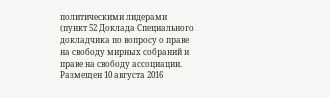политическими лидерами (пункт 52 Доклада Специального докладчика по вопросу о праве на свободу мирных собраний и праве на свободу ассоциации. Размещен 10 августа 2016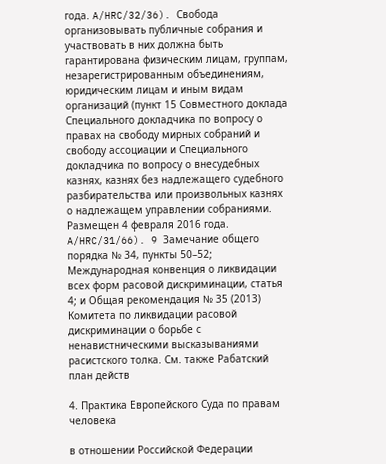года. A/HRC/32/36). Свобода организовывать публичные собрания и участвовать в них должна быть гарантирована физическим лицам, группам, незарегистрированным объединениям, юридическим лицам и иным видам организаций (пункт 15 Совместного доклада Специального докладчика по вопросу о правах на свободу мирных собраний и свободу ассоциации и Специального докладчика по вопросу о внесудебных казнях, казнях без надлежащего судебного разбирательства или произвольных казнях о надлежащем управлении собраниями. Размещен 4 февраля 2016 года. A/HRC/31/66). 9 Замечание общего порядка № 34, пункты 50–52; Международная конвенция о ликвидации всех форм расовой дискриминации, статья 4; и Общая рекомендация № 35 (2013) Комитета по ликвидации расовой дискриминации о борьбе с ненавистническими высказываниями расистского толка. См. также Рабатский план действ

4. Практика Европейского Суда по правам человека

в отношении Российской Федерации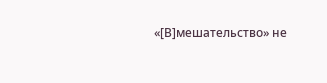«[В]мешательство» не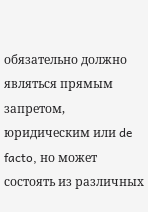обязательно должно являться прямым запретом, юридическим или de facto, но может состоять из различных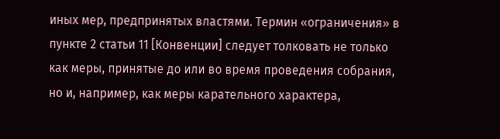иных мер, предпринятых властями. Термин «ограничения» в пункте 2 статьи 11 [Конвенции] следует толковать не только как меры, принятые до или во время проведения собрания, но и, например, как меры карательного характера,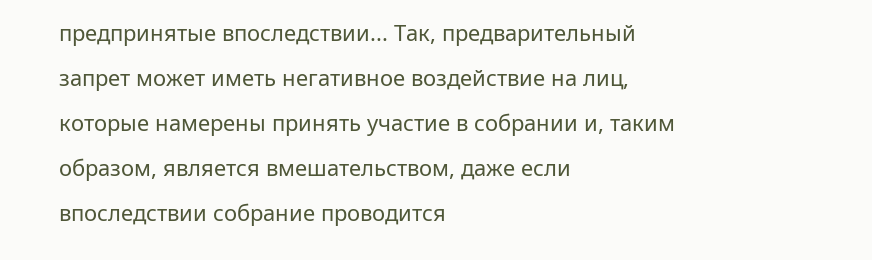предпринятые впоследствии... Так, предварительный запрет может иметь негативное воздействие на лиц, которые намерены принять участие в собрании и, таким образом, является вмешательством, даже если впоследствии собрание проводится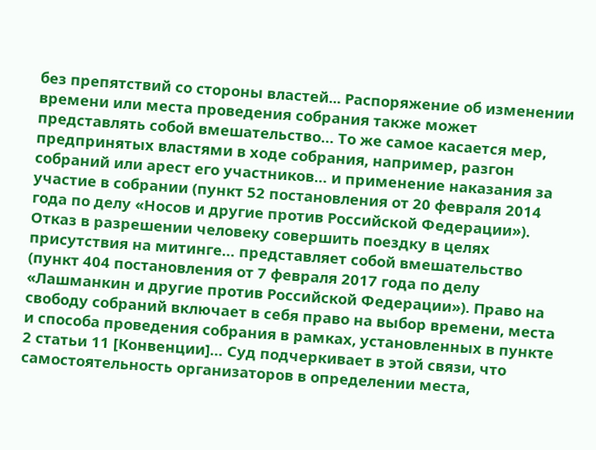без препятствий со стороны властей... Распоряжение об изменении времени или места проведения собрания также может представлять собой вмешательство… То же самое касается мер, предпринятых властями в ходе собрания, например, разгон собраний или арест его участников… и применение наказания за участие в собрании (пункт 52 постановления от 20 февраля 2014 года по делу «Носов и другие против Российской Федерации»). Отказ в разрешении человеку совершить поездку в целях присутствия на митинге… представляет собой вмешательство (пункт 404 постановления от 7 февраля 2017 года по делу «Лашманкин и другие против Российской Федерации»). Право на свободу собраний включает в себя право на выбор времени, места и способа проведения собрания в рамках, установленных в пункте 2 статьи 11 [Конвенции]… Суд подчеркивает в этой связи, что самостоятельность организаторов в определении места,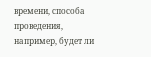времени, способа проведения, например, будет ли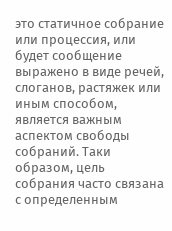это статичное собрание или процессия, или будет сообщение выражено в виде речей, слоганов, растяжек или иным способом, является важным аспектом свободы собраний. Таки образом, цель собрания часто связана с определенным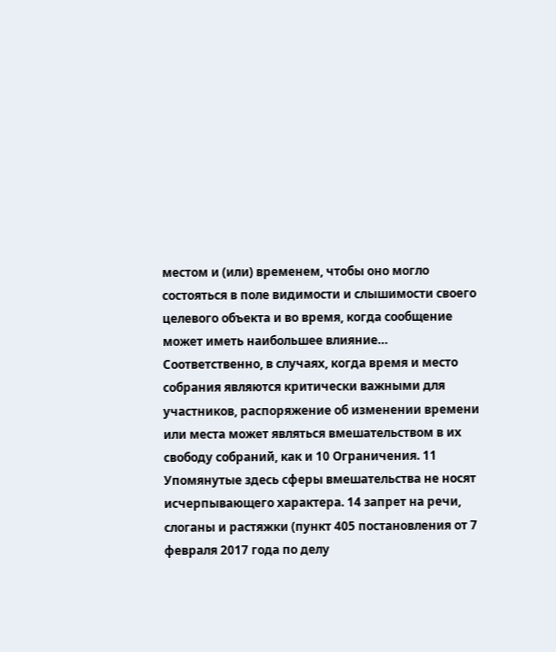местом и (или) временем, чтобы оно могло состояться в поле видимости и слышимости своего целевого объекта и во время, когда сообщение может иметь наибольшее влияние… Соответственно, в случаях, когда время и место собрания являются критически важными для участников, распоряжение об изменении времени или места может являться вмешательством в их свободу собраний, как и 10 Ограничения. 11 Упомянутые здесь сферы вмешательства не носят исчерпывающего характера. 14 запрет на речи, слоганы и растяжки (пункт 405 постановления от 7 февраля 2017 года по делу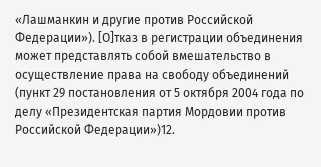«Лашманкин и другие против Российской Федерации»). [О]тказ в регистрации объединения может представлять собой вмешательство в осуществление права на свободу объединений (пункт 29 постановления от 5 октября 2004 года по делу «Президентская партия Мордовии против Российской Федерации»)12.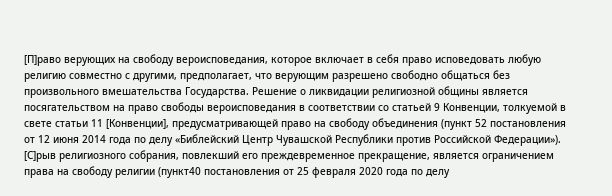[П]раво верующих на свободу вероисповедания, которое включает в себя право исповедовать любую религию совместно с другими, предполагает, что верующим разрешено свободно общаться без произвольного вмешательства Государства. Решение о ликвидации религиозной общины является посягательством на право свободы вероисповедания в соответствии со статьей 9 Конвенции, толкуемой в свете статьи 11 [Конвенции], предусматривающей право на свободу объединения (пункт 52 постановления от 12 июня 2014 года по делу «Библейский Центр Чувашской Республики против Российской Федерации»). [С]рыв религиозного собрания, повлекший его преждевременное прекращение, является ограничением права на свободу религии (пункт40 постановления от 25 февраля 2020 года по делу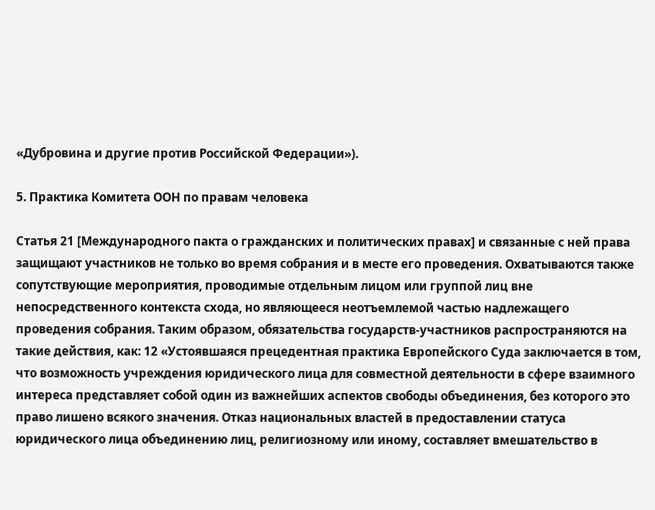«Дубровина и другие против Российской Федерации»).

5. Практика Комитета ООН по правам человека

Статья 21 [Международного пакта о гражданских и политических правах] и связанные с ней права защищают участников не только во время собрания и в месте его проведения. Охватываются также сопутствующие мероприятия, проводимые отдельным лицом или группой лиц вне непосредственного контекста схода, но являющееся неотъемлемой частью надлежащего проведения собрания. Таким образом, обязательства государств-участников распространяются на такие действия, как: 12 «Устоявшаяся прецедентная практика Европейского Суда заключается в том, что возможность учреждения юридического лица для совместной деятельности в сфере взаимного интереса представляет собой один из важнейших аспектов свободы объединения, без которого это право лишено всякого значения. Отказ национальных властей в предоставлении статуса юридического лица объединению лиц, религиозному или иному, составляет вмешательство в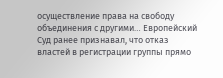осуществление права на свободу объединения с другими… Европейский Суд ранее признавал, что отказ властей в регистрации группы прямо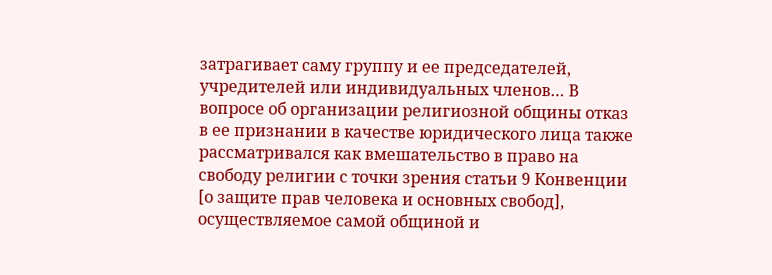затрагивает саму группу и ее председателей, учредителей или индивидуальных членов… В вопросе об организации религиозной общины отказ в ее признании в качестве юридического лица также рассматривался как вмешательство в право на свободу религии с точки зрения статьи 9 Конвенции [о защите прав человека и основных свобод], осуществляемое самой общиной и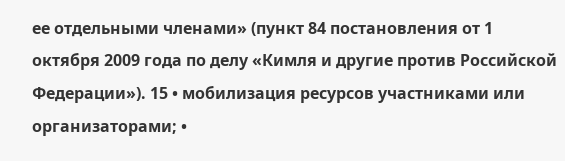ее отдельными членами» (пункт 84 постановления от 1 октября 2009 года по делу «Кимля и другие против Российской Федерации»). 15 • мобилизация ресурсов участниками или организаторами; •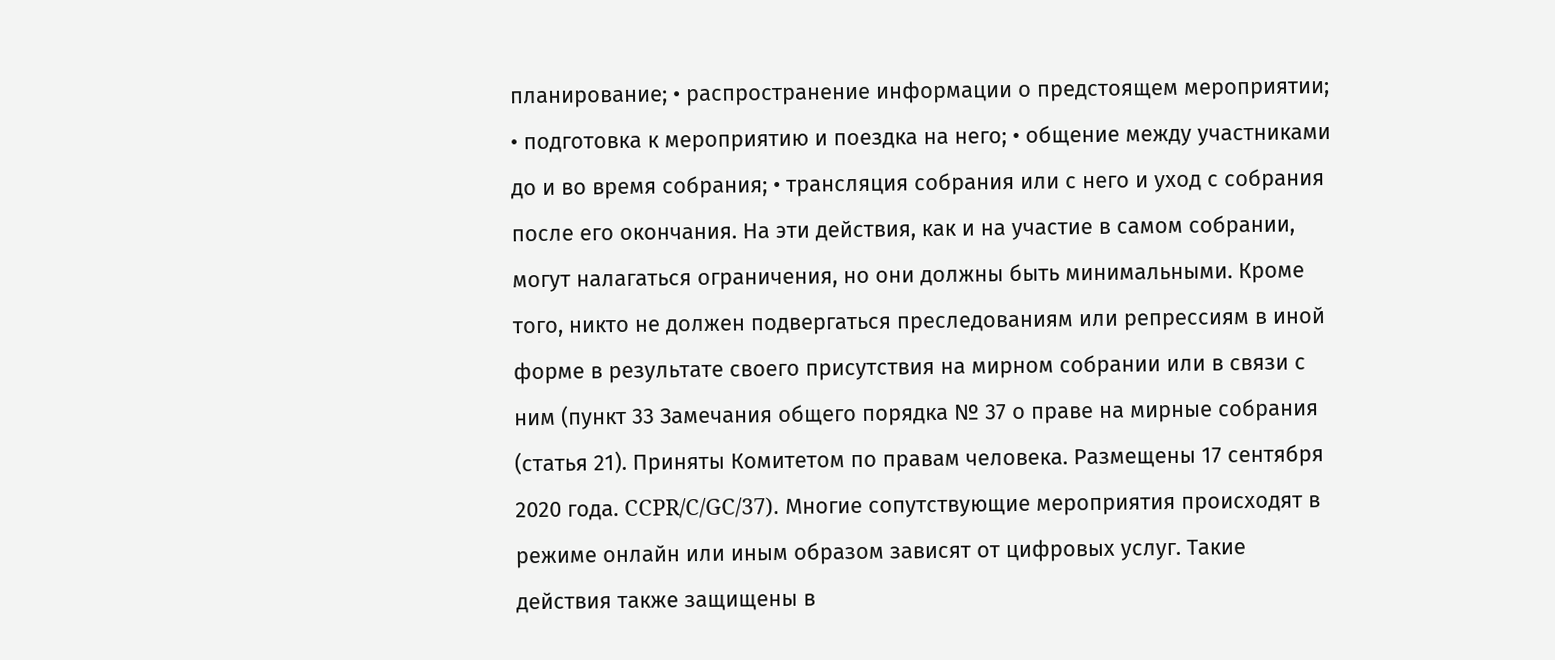планирование; • распространение информации о предстоящем мероприятии; • подготовка к мероприятию и поездка на него; • общение между участниками до и во время собрания; • трансляция собрания или с него и уход с собрания после его окончания. На эти действия, как и на участие в самом собрании, могут налагаться ограничения, но они должны быть минимальными. Кроме того, никто не должен подвергаться преследованиям или репрессиям в иной форме в результате своего присутствия на мирном собрании или в связи с ним (пункт 33 Замечания общего порядка № 37 о праве на мирные собрания (статья 21). Приняты Комитетом по правам человека. Размещены 17 сентября 2020 года. CCPR/C/GC/37). Многие сопутствующие мероприятия происходят в режиме онлайн или иным образом зависят от цифровых услуг. Такие действия также защищены в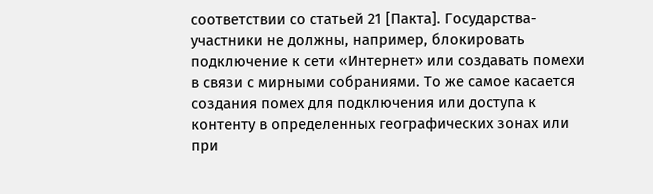соответствии со статьей 21 [Пакта]. Государства-участники не должны, например, блокировать подключение к сети «Интернет» или создавать помехи в связи с мирными собраниями. То же самое касается создания помех для подключения или доступа к контенту в определенных географических зонах или при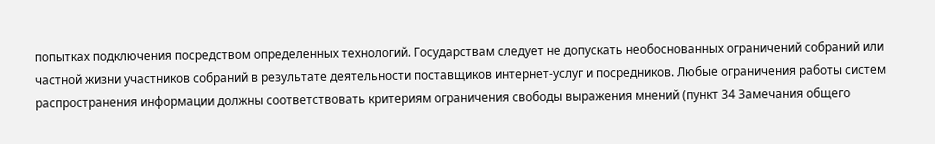попытках подключения посредством определенных технологий. Государствам следует не допускать необоснованных ограничений собраний или частной жизни участников собраний в результате деятельности поставщиков интернет-услуг и посредников. Любые ограничения работы систем распространения информации должны соответствовать критериям ограничения свободы выражения мнений (пункт 34 Замечания общего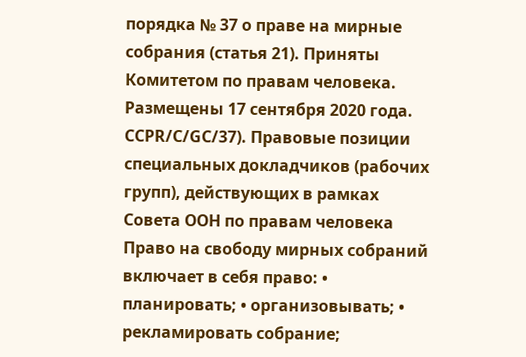порядка № 37 о праве на мирные собрания (статья 21). Приняты Комитетом по правам человека. Размещены 17 сентября 2020 года. CCPR/C/GC/37). Правовые позиции специальных докладчиков (рабочих групп), действующих в рамках Совета ООН по правам человека Право на свободу мирных собраний включает в себя право: • планировать; • организовывать; • рекламировать собрание;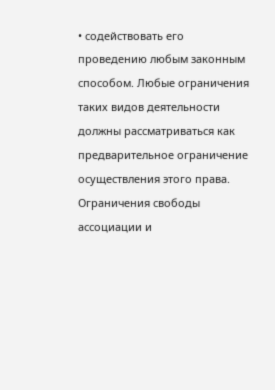• содействовать его проведению любым законным способом. Любые ограничения таких видов деятельности должны рассматриваться как предварительное ограничение осуществления этого права. Ограничения свободы ассоциации и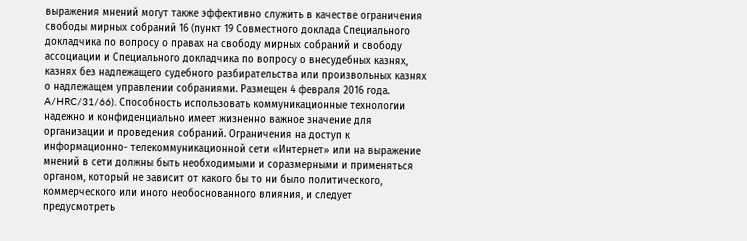выражения мнений могут также эффективно служить в качестве ограничения свободы мирных собраний 16 (пункт 19 Совместного доклада Специального докладчика по вопросу о правах на свободу мирных собраний и свободу ассоциации и Специального докладчика по вопросу о внесудебных казнях, казнях без надлежащего судебного разбирательства или произвольных казнях о надлежащем управлении собраниями. Размещен 4 февраля 2016 года. A/HRC/31/66). Способность использовать коммуникационные технологии надежно и конфиденциально имеет жизненно важное значение для организации и проведения собраний. Ограничения на доступ к информационно- телекоммуникационной сети «Интернет» или на выражение мнений в сети должны быть необходимыми и соразмерными и применяться органом, который не зависит от какого бы то ни было политического, коммерческого или иного необоснованного влияния, и следует предусмотреть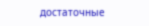достаточные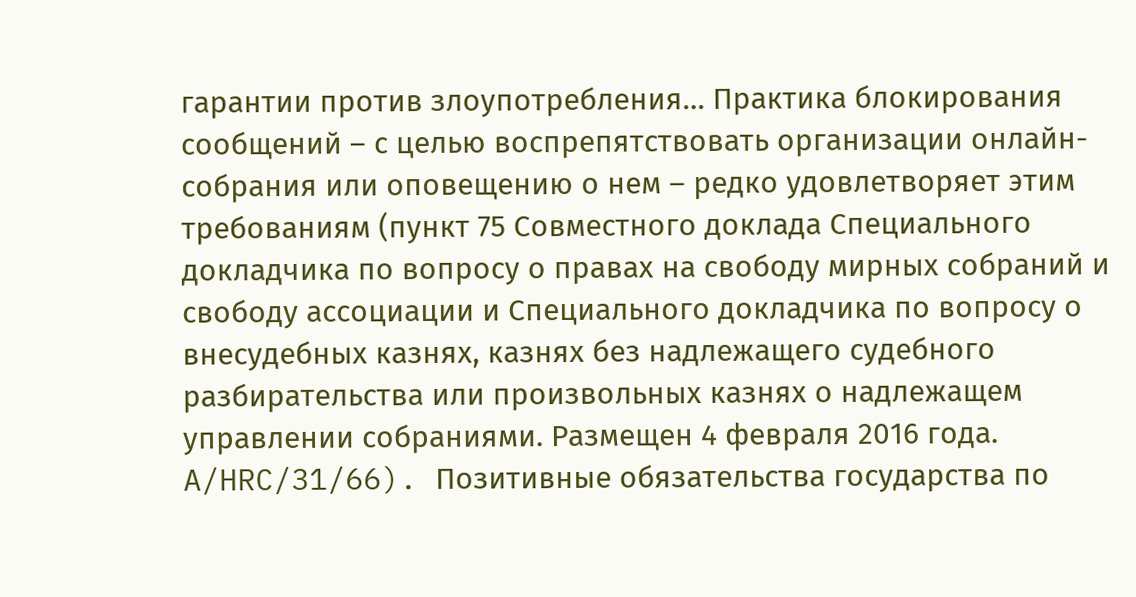гарантии против злоупотребления… Практика блокирования сообщений – с целью воспрепятствовать организации онлайн-собрания или оповещению о нем – редко удовлетворяет этим требованиям (пункт 75 Совместного доклада Специального докладчика по вопросу о правах на свободу мирных собраний и свободу ассоциации и Специального докладчика по вопросу о внесудебных казнях, казнях без надлежащего судебного разбирательства или произвольных казнях о надлежащем управлении собраниями. Размещен 4 февраля 2016 года. A/HRC/31/66). Позитивные обязательства государства по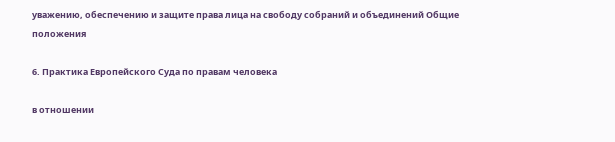уважению, обеспечению и защите права лица на свободу собраний и объединений Общие положения

6. Практика Европейского Суда по правам человека

в отношении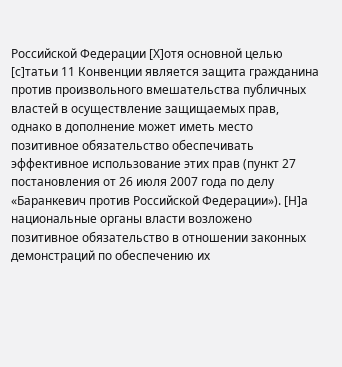Российской Федерации [Х]отя основной целью [с]татьи 11 Конвенции является защита гражданина против произвольного вмешательства публичных властей в осуществление защищаемых прав, однако в дополнение может иметь место позитивное обязательство обеспечивать эффективное использование этих прав (пункт 27 постановления от 26 июля 2007 года по делу «Баранкевич против Российской Федерации»). [Н]а национальные органы власти возложено позитивное обязательство в отношении законных демонстраций по обеспечению их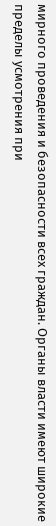мирного проведения и безопасности всех граждан. Органы власти имеют широкие пределы усмотрения при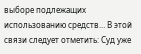выборе подлежащих использованию средств… В этой связи следует отметить: Суд уже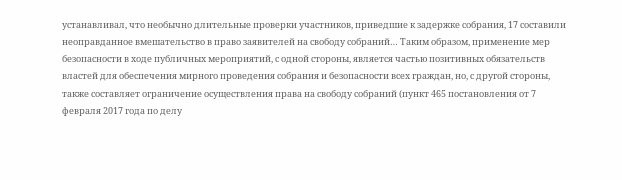устанавливал, что необычно длительные проверки участников, приведшие к задержке собрания, 17 составили неоправданное вмешательство в право заявителей на свободу собраний… Таким образом, применение мер безопасности в ходе публичных мероприятий, с одной стороны, является частью позитивных обязательств властей для обеспечения мирного проведения собрания и безопасности всех граждан, но, с другой стороны, также составляет ограничение осуществления права на свободу собраний (пункт 465 постановления от 7 февраля 2017 года по делу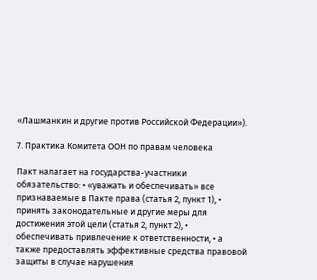«Лашманкин и другие против Российской Федерации»).

7. Практика Комитета ООН по правам человека

Пакт налагает на государства-участники обязательство: • «уважать и обеспечивать» все признаваемые в Пакте права (статья 2, пункт 1), • принять законодательные и другие меры для достижения этой цели (статья 2, пункт 2), • обеспечивать привлечение к ответственности, • а также предоставлять эффективные средства правовой защиты в случае нарушения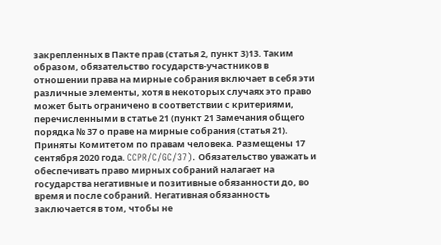закрепленных в Пакте прав (статья 2, пункт 3)13. Таким образом, обязательство государств-участников в отношении права на мирные собрания включает в себя эти различные элементы, хотя в некоторых случаях это право может быть ограничено в соответствии с критериями, перечисленными в статье 21 (пункт 21 Замечания общего порядка № 37 о праве на мирные собрания (статья 21). Приняты Комитетом по правам человека. Размещены 17 сентября 2020 года. CCPR/C/GC/37). Обязательство уважать и обеспечивать право мирных собраний налагает на государства негативные и позитивные обязанности до, во время и после собраний. Негативная обязанность заключается в том, чтобы не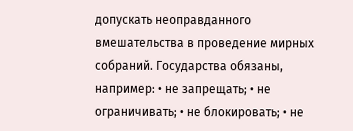допускать неоправданного вмешательства в проведение мирных собраний. Государства обязаны, например: • не запрещать; • не ограничивать; • не блокировать; • не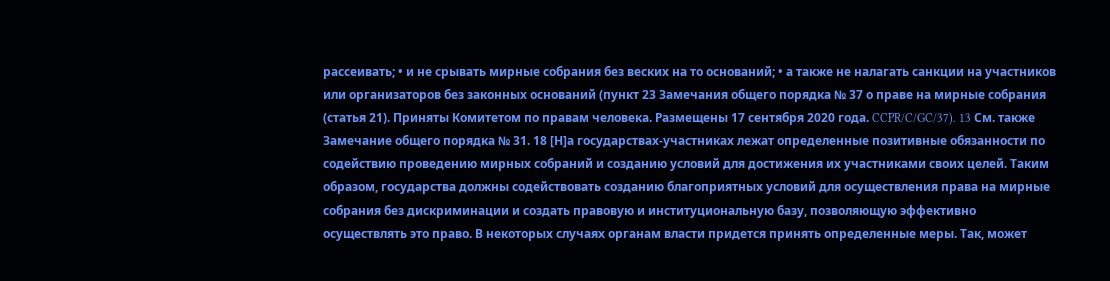рассеивать; • и не срывать мирные собрания без веских на то оснований; • а также не налагать санкции на участников или организаторов без законных оснований (пункт 23 Замечания общего порядка № 37 о праве на мирные собрания (статья 21). Приняты Комитетом по правам человека. Размещены 17 сентября 2020 года. CCPR/C/GC/37). 13 См. также Замечание общего порядка № 31. 18 [Н]а государствах-участниках лежат определенные позитивные обязанности по содействию проведению мирных собраний и созданию условий для достижения их участниками своих целей. Таким образом, государства должны содействовать созданию благоприятных условий для осуществления права на мирные собрания без дискриминации и создать правовую и институциональную базу, позволяющую эффективно осуществлять это право. В некоторых случаях органам власти придется принять определенные меры. Так, может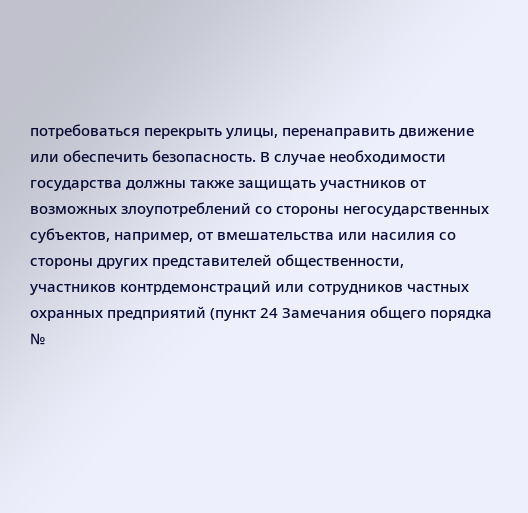потребоваться перекрыть улицы, перенаправить движение или обеспечить безопасность. В случае необходимости государства должны также защищать участников от возможных злоупотреблений со стороны негосударственных субъектов, например, от вмешательства или насилия со стороны других представителей общественности, участников контрдемонстраций или сотрудников частных охранных предприятий (пункт 24 Замечания общего порядка №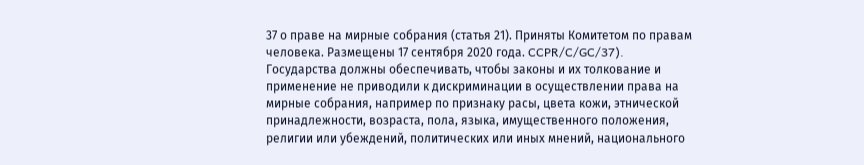37 о праве на мирные собрания (статья 21). Приняты Комитетом по правам человека. Размещены 17 сентября 2020 года. CCPR/C/GC/37). Государства должны обеспечивать, чтобы законы и их толкование и применение не приводили к дискриминации в осуществлении права на мирные собрания, например по признаку расы, цвета кожи, этнической принадлежности, возраста, пола, языка, имущественного положения, религии или убеждений, политических или иных мнений, национального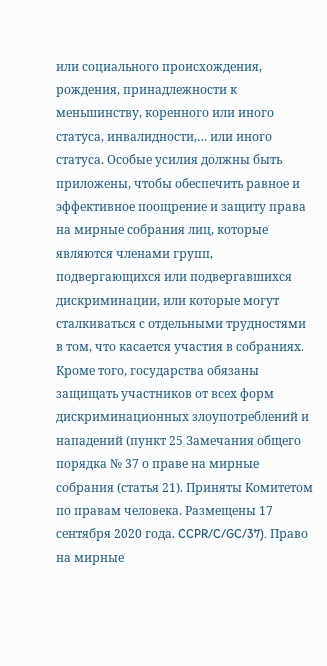или социального происхождения, рождения, принадлежности к меньшинству, коренного или иного статуса, инвалидности,… или иного статуса. Особые усилия должны быть приложены, чтобы обеспечить равное и эффективное поощрение и защиту права на мирные собрания лиц, которые являются членами групп, подвергающихся или подвергавшихся дискриминации, или которые могут сталкиваться с отдельными трудностями в том, что касается участия в собраниях. Кроме того, государства обязаны защищать участников от всех форм дискриминационных злоупотреблений и нападений (пункт 25 Замечания общего порядка № 37 о праве на мирные собрания (статья 21). Приняты Комитетом по правам человека. Размещены 17 сентября 2020 года. CCPR/C/GC/37). Право на мирные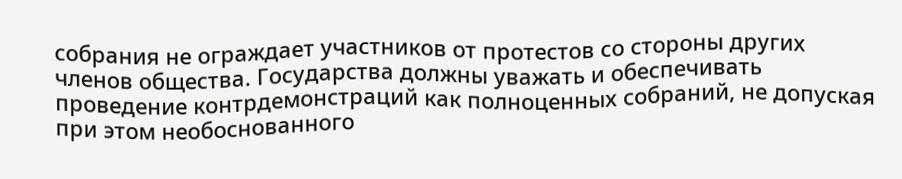собрания не ограждает участников от протестов со стороны других членов общества. Государства должны уважать и обеспечивать проведение контрдемонстраций как полноценных собраний, не допуская при этом необоснованного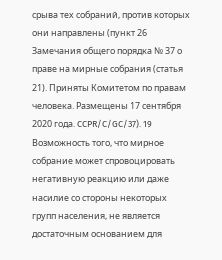срыва тех собраний, против которых они направлены (пункт 26 Замечания общего порядка № 37 о праве на мирные собрания (статья 21). Приняты Комитетом по правам человека. Размещены 17 сентября 2020 года. CCPR/C/GC/37). 19 Возможность того, что мирное собрание может спровоцировать негативную реакцию или даже насилие со стороны некоторых групп населения, не является достаточным основанием для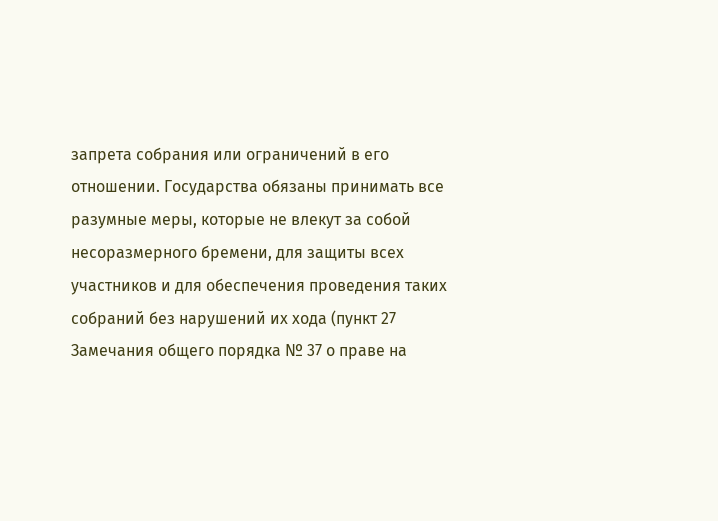запрета собрания или ограничений в его отношении. Государства обязаны принимать все разумные меры, которые не влекут за собой несоразмерного бремени, для защиты всех участников и для обеспечения проведения таких собраний без нарушений их хода (пункт 27 Замечания общего порядка № 37 о праве на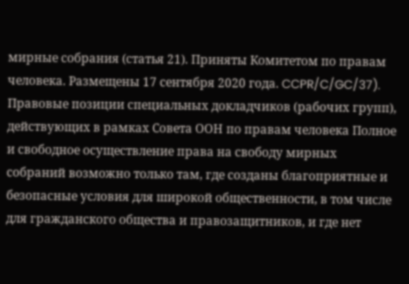мирные собрания (статья 21). Приняты Комитетом по правам человека. Размещены 17 сентября 2020 года. CCPR/C/GC/37). Правовые позиции специальных докладчиков (рабочих групп), действующих в рамках Совета ООН по правам человека Полное и свободное осуществление права на свободу мирных собраний возможно только там, где созданы благоприятные и безопасные условия для широкой общественности, в том числе для гражданского общества и правозащитников, и где нет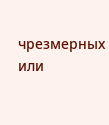чрезмерных или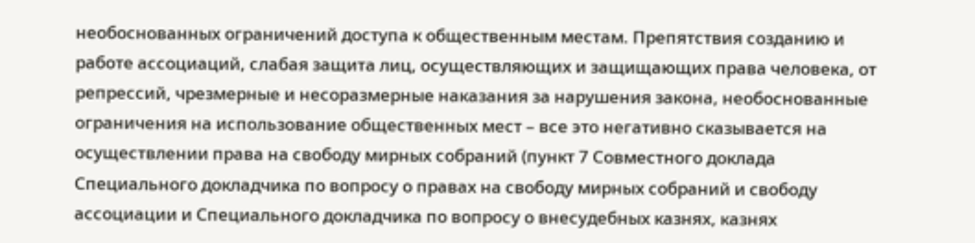необоснованных ограничений доступа к общественным местам. Препятствия созданию и работе ассоциаций, слабая защита лиц, осуществляющих и защищающих права человека, от репрессий, чрезмерные и несоразмерные наказания за нарушения закона, необоснованные ограничения на использование общественных мест – все это негативно сказывается на осуществлении права на свободу мирных собраний (пункт 7 Совместного доклада Специального докладчика по вопросу о правах на свободу мирных собраний и свободу ассоциации и Специального докладчика по вопросу о внесудебных казнях, казнях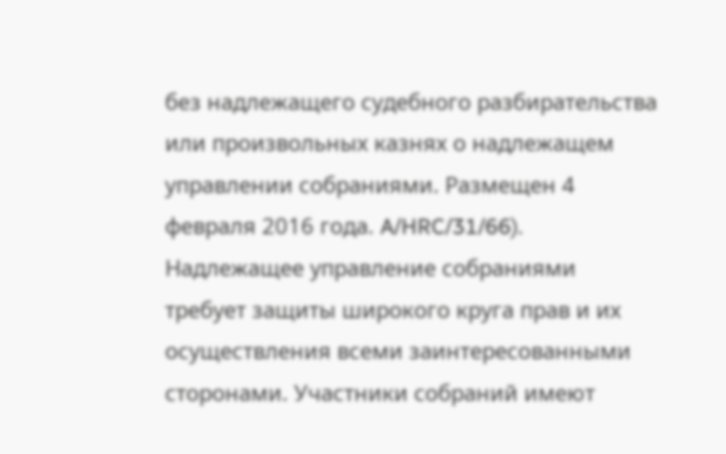без надлежащего судебного разбирательства или произвольных казнях о надлежащем управлении собраниями. Размещен 4 февраля 2016 года. A/HRC/31/66). Надлежащее управление собраниями требует защиты широкого круга прав и их осуществления всеми заинтересованными сторонами. Участники собраний имеют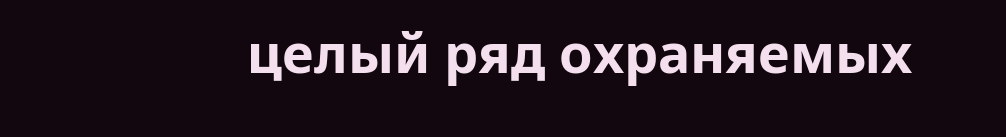целый ряд охраняемых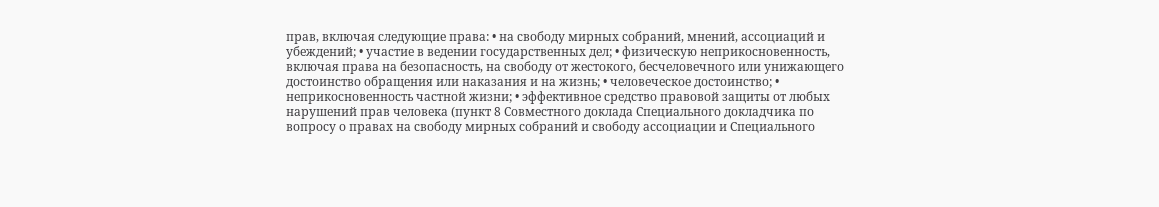прав, включая следующие права: • на свободу мирных собраний, мнений, ассоциаций и убеждений; • участие в ведении государственных дел; • физическую неприкосновенность, включая права на безопасность, на свободу от жестокого, бесчеловечного или унижающего достоинство обращения или наказания и на жизнь; • человеческое достоинство; • неприкосновенность частной жизни; • эффективное средство правовой защиты от любых нарушений прав человека (пункт 8 Совместного доклада Специального докладчика по вопросу о правах на свободу мирных собраний и свободу ассоциации и Специального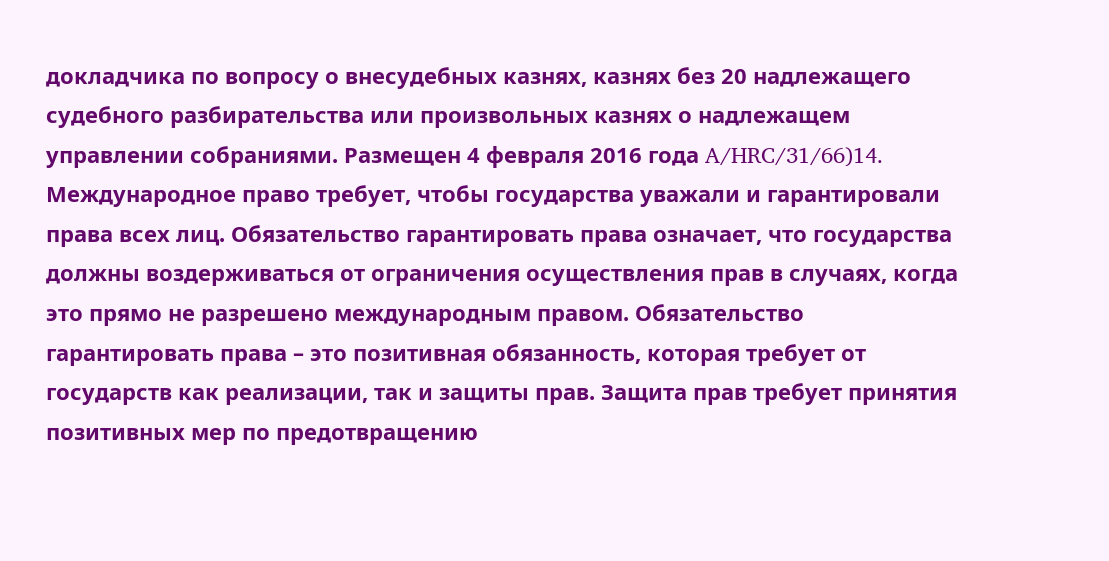докладчика по вопросу о внесудебных казнях, казнях без 20 надлежащего судебного разбирательства или произвольных казнях о надлежащем управлении собраниями. Размещен 4 февраля 2016 года A/HRC/31/66)14. Международное право требует, чтобы государства уважали и гарантировали права всех лиц. Обязательство гарантировать права означает, что государства должны воздерживаться от ограничения осуществления прав в случаях, когда это прямо не разрешено международным правом. Обязательство гарантировать права – это позитивная обязанность, которая требует от государств как реализации, так и защиты прав. Защита прав требует принятия позитивных мер по предотвращению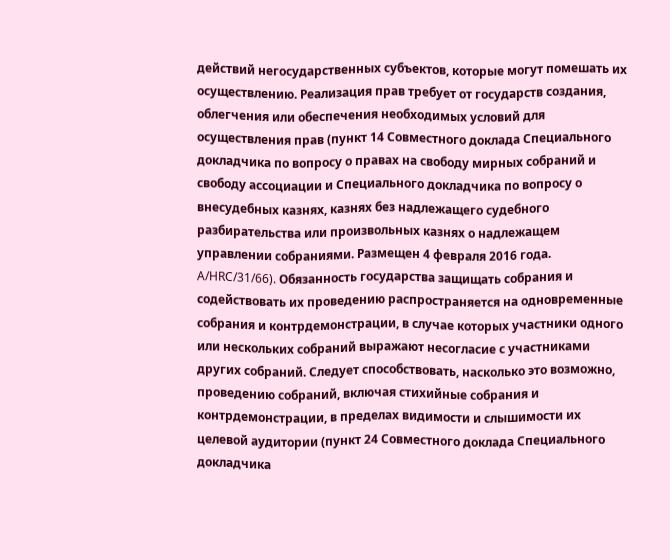действий негосударственных субъектов, которые могут помешать их осуществлению. Реализация прав требует от государств создания, облегчения или обеспечения необходимых условий для осуществления прав (пункт 14 Совместного доклада Специального докладчика по вопросу о правах на свободу мирных собраний и свободу ассоциации и Специального докладчика по вопросу о внесудебных казнях, казнях без надлежащего судебного разбирательства или произвольных казнях о надлежащем управлении собраниями. Размещен 4 февраля 2016 года. A/HRC/31/66). Обязанность государства защищать собрания и содействовать их проведению распространяется на одновременные собрания и контрдемонстрации, в случае которых участники одного или нескольких собраний выражают несогласие с участниками других собраний. Следует способствовать, насколько это возможно, проведению собраний, включая стихийные собрания и контрдемонстрации, в пределах видимости и слышимости их целевой аудитории (пункт 24 Совместного доклада Специального докладчика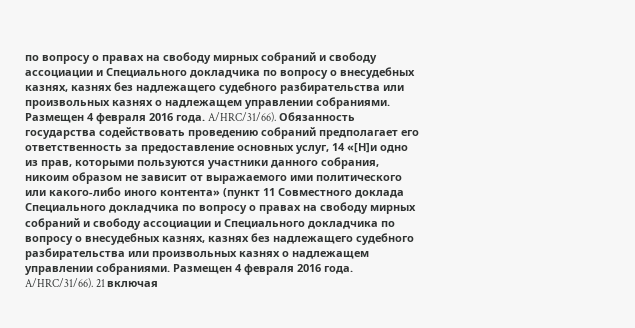по вопросу о правах на свободу мирных собраний и свободу ассоциации и Специального докладчика по вопросу о внесудебных казнях, казнях без надлежащего судебного разбирательства или произвольных казнях о надлежащем управлении собраниями. Размещен 4 февраля 2016 года. A/HRC/31/66). Обязанность государства содействовать проведению собраний предполагает его ответственность за предоставление основных услуг, 14 «[Н]и одно из прав, которыми пользуются участники данного собрания, никоим образом не зависит от выражаемого ими политического или какого-либо иного контента» (пункт 11 Совместного доклада Специального докладчика по вопросу о правах на свободу мирных собраний и свободу ассоциации и Специального докладчика по вопросу о внесудебных казнях, казнях без надлежащего судебного разбирательства или произвольных казнях о надлежащем управлении собраниями. Размещен 4 февраля 2016 года. A/HRC/31/66). 21 включая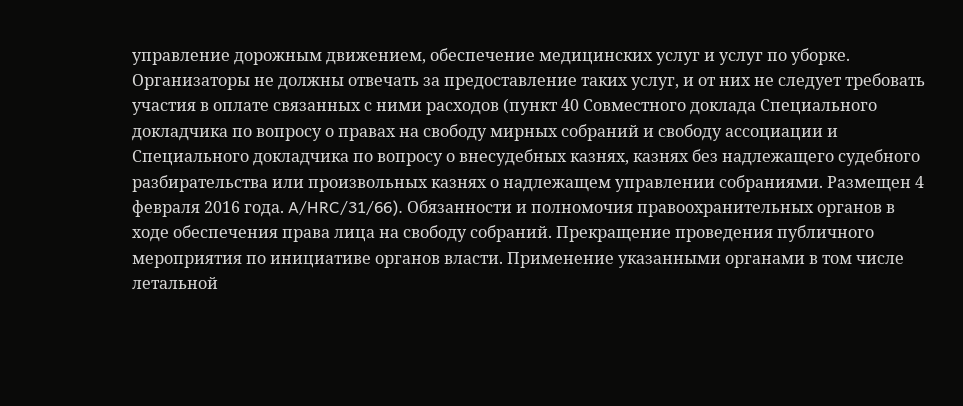управление дорожным движением, обеспечение медицинских услуг и услуг по уборке. Организаторы не должны отвечать за предоставление таких услуг, и от них не следует требовать участия в оплате связанных с ними расходов (пункт 40 Совместного доклада Специального докладчика по вопросу о правах на свободу мирных собраний и свободу ассоциации и Специального докладчика по вопросу о внесудебных казнях, казнях без надлежащего судебного разбирательства или произвольных казнях о надлежащем управлении собраниями. Размещен 4 февраля 2016 года. A/HRC/31/66). Обязанности и полномочия правоохранительных органов в ходе обеспечения права лица на свободу собраний. Прекращение проведения публичного мероприятия по инициативе органов власти. Применение указанными органами в том числе летальной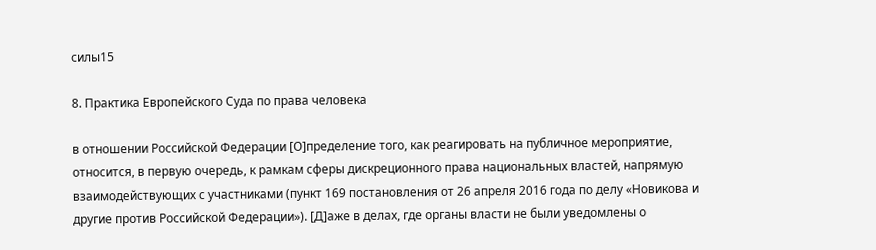силы15

8. Практика Европейского Суда по права человека

в отношении Российской Федерации [О]пределение того, как реагировать на публичное мероприятие, относится, в первую очередь, к рамкам сферы дискреционного права национальных властей, напрямую взаимодействующих с участниками (пункт 169 постановления от 26 апреля 2016 года по делу «Новикова и другие против Российской Федерации»). [Д]аже в делах, где органы власти не были уведомлены о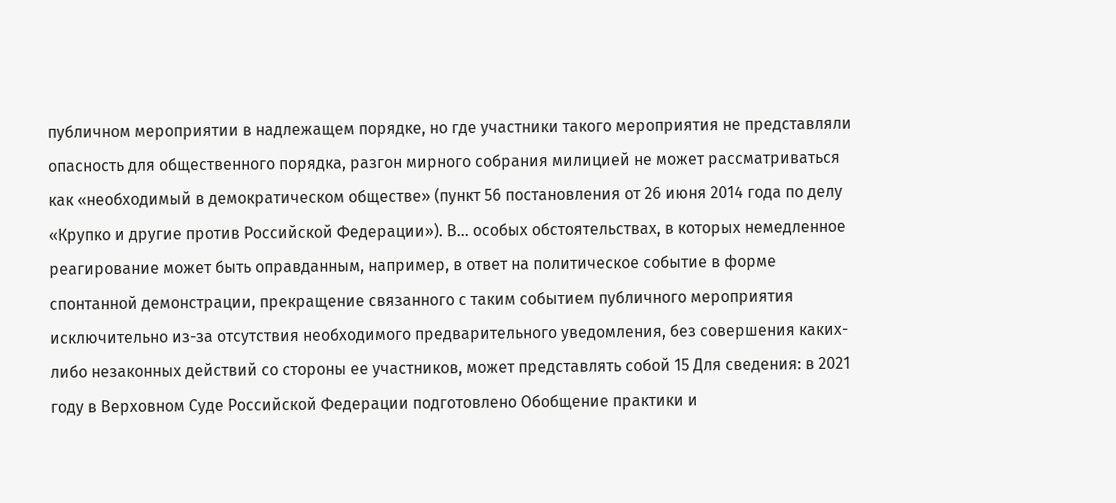публичном мероприятии в надлежащем порядке, но где участники такого мероприятия не представляли опасность для общественного порядка, разгон мирного собрания милицией не может рассматриваться как «необходимый в демократическом обществе» (пункт 56 постановления от 26 июня 2014 года по делу «Крупко и другие против Российской Федерации»). В… особых обстоятельствах, в которых немедленное реагирование может быть оправданным, например, в ответ на политическое событие в форме спонтанной демонстрации, прекращение связанного с таким событием публичного мероприятия исключительно из-за отсутствия необходимого предварительного уведомления, без совершения каких-либо незаконных действий со стороны ее участников, может представлять собой 15 Для сведения: в 2021 году в Верховном Суде Российской Федерации подготовлено Обобщение практики и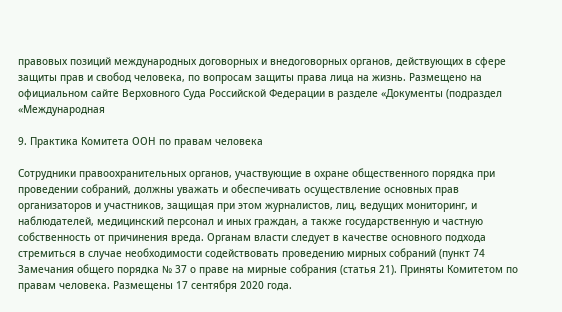правовых позиций международных договорных и внедоговорных органов, действующих в сфере защиты прав и свобод человека, по вопросам защиты права лица на жизнь. Размещено на официальном сайте Верховного Суда Российской Федерации в разделе «Документы (подраздел «Международная

9. Практика Комитета ООН по правам человека

Сотрудники правоохранительных органов, участвующие в охране общественного порядка при проведении собраний, должны уважать и обеспечивать осуществление основных прав организаторов и участников, защищая при этом журналистов, лиц, ведущих мониторинг, и наблюдателей, медицинский персонал и иных граждан, а также государственную и частную собственность от причинения вреда. Органам власти следует в качестве основного подхода стремиться в случае необходимости содействовать проведению мирных собраний (пункт 74 Замечания общего порядка № 37 о праве на мирные собрания (статья 21). Приняты Комитетом по правам человека. Размещены 17 сентября 2020 года.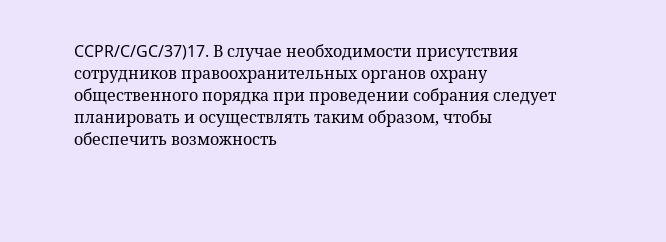CCPR/C/GC/37)17. В случае необходимости присутствия сотрудников правоохранительных органов охрану общественного порядка при проведении собрания следует планировать и осуществлять таким образом, чтобы обеспечить возможность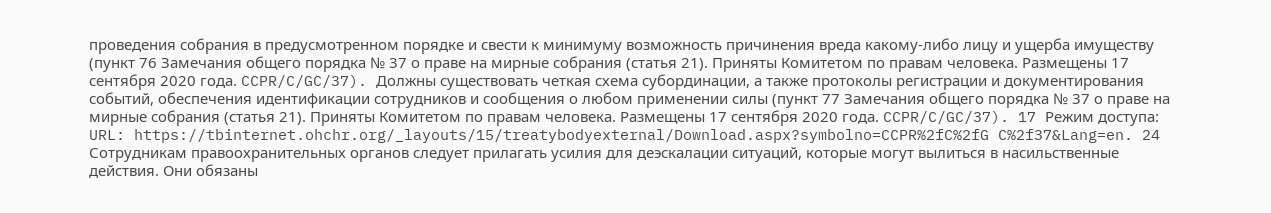проведения собрания в предусмотренном порядке и свести к минимуму возможность причинения вреда какому-либо лицу и ущерба имуществу (пункт 76 Замечания общего порядка № 37 о праве на мирные собрания (статья 21). Приняты Комитетом по правам человека. Размещены 17 сентября 2020 года. CCPR/C/GC/37). Должны существовать четкая схема субординации, а также протоколы регистрации и документирования событий, обеспечения идентификации сотрудников и сообщения о любом применении силы (пункт 77 Замечания общего порядка № 37 о праве на мирные собрания (статья 21). Приняты Комитетом по правам человека. Размещены 17 сентября 2020 года. CCPR/C/GC/37). 17 Режим доступа: URL: https://tbinternet.ohchr.org/_layouts/15/treatybodyexternal/Download.aspx?symbolno=CCPR%2fC%2fG C%2f37&Lang=en. 24 Сотрудникам правоохранительных органов следует прилагать усилия для деэскалации ситуаций, которые могут вылиться в насильственные действия. Они обязаны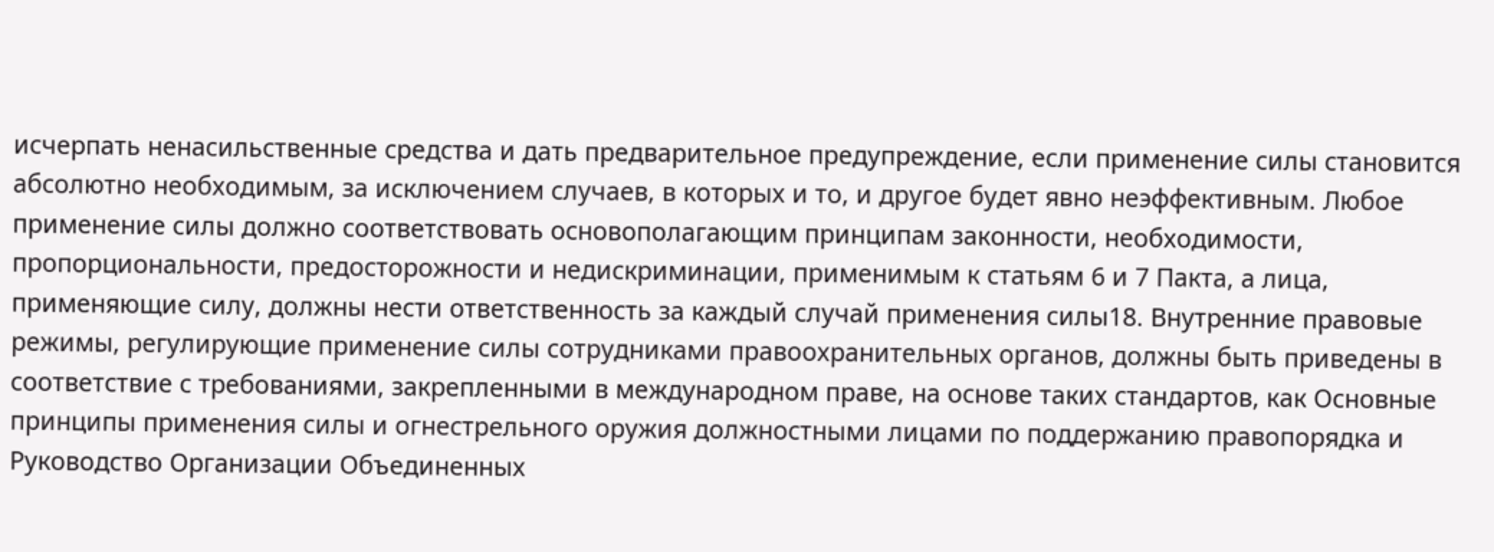исчерпать ненасильственные средства и дать предварительное предупреждение, если применение силы становится абсолютно необходимым, за исключением случаев, в которых и то, и другое будет явно неэффективным. Любое применение силы должно соответствовать основополагающим принципам законности, необходимости, пропорциональности, предосторожности и недискриминации, применимым к статьям 6 и 7 Пакта, а лица, применяющие силу, должны нести ответственность за каждый случай применения силы18. Внутренние правовые режимы, регулирующие применение силы сотрудниками правоохранительных органов, должны быть приведены в соответствие с требованиями, закрепленными в международном праве, на основе таких стандартов, как Основные принципы применения силы и огнестрельного оружия должностными лицами по поддержанию правопорядка и Руководство Организации Объединенных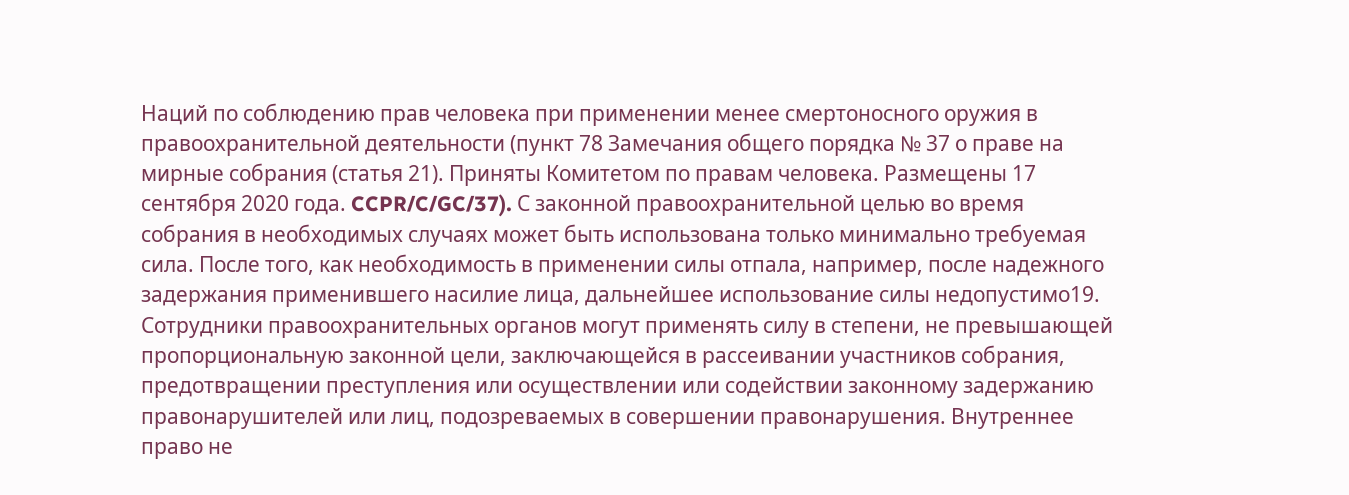Наций по соблюдению прав человека при применении менее смертоносного оружия в правоохранительной деятельности (пункт 78 Замечания общего порядка № 37 о праве на мирные собрания (статья 21). Приняты Комитетом по правам человека. Размещены 17 сентября 2020 года. CCPR/C/GC/37). С законной правоохранительной целью во время собрания в необходимых случаях может быть использована только минимально требуемая сила. После того, как необходимость в применении силы отпала, например, после надежного задержания применившего насилие лица, дальнейшее использование силы недопустимо19. Сотрудники правоохранительных органов могут применять силу в степени, не превышающей пропорциональную законной цели, заключающейся в рассеивании участников собрания, предотвращении преступления или осуществлении или содействии законному задержанию правонарушителей или лиц, подозреваемых в совершении правонарушения. Внутреннее право не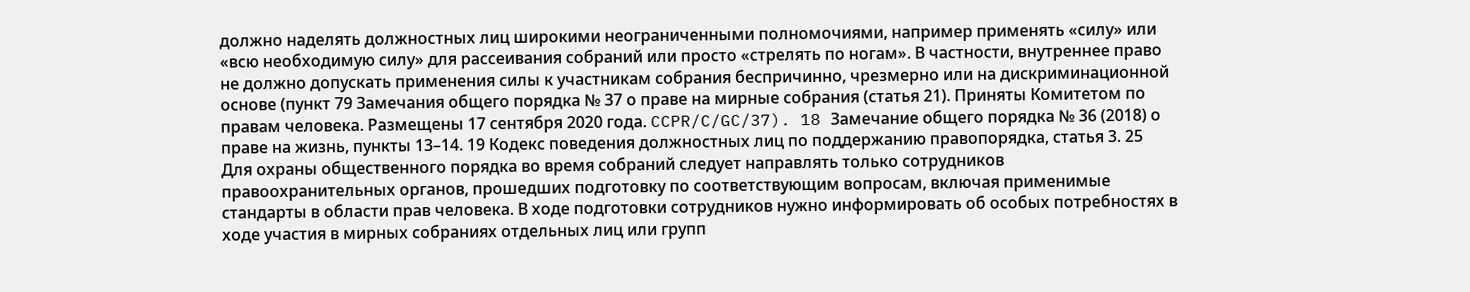должно наделять должностных лиц широкими неограниченными полномочиями, например применять «силу» или «всю необходимую силу» для рассеивания собраний или просто «стрелять по ногам». В частности, внутреннее право не должно допускать применения силы к участникам собрания беспричинно, чрезмерно или на дискриминационной основе (пункт 79 Замечания общего порядка № 37 о праве на мирные собрания (статья 21). Приняты Комитетом по правам человека. Размещены 17 сентября 2020 года. CCPR/C/GC/37). 18 Замечание общего порядка № 36 (2018) о праве на жизнь, пункты 13–14. 19 Кодекс поведения должностных лиц по поддержанию правопорядка, статья 3. 25 Для охраны общественного порядка во время собраний следует направлять только сотрудников правоохранительных органов, прошедших подготовку по соответствующим вопросам, включая применимые стандарты в области прав человека. В ходе подготовки сотрудников нужно информировать об особых потребностях в ходе участия в мирных собраниях отдельных лиц или групп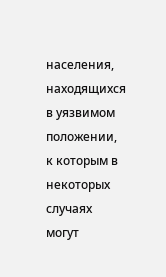населения, находящихся в уязвимом положении, к которым в некоторых случаях могут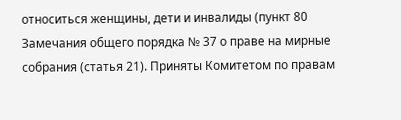относиться женщины, дети и инвалиды (пункт 80 Замечания общего порядка № 37 о праве на мирные собрания (статья 21). Приняты Комитетом по правам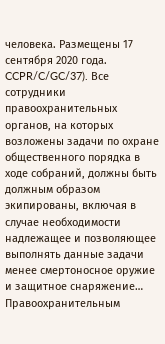человека. Размещены 17 сентября 2020 года. CCPR/C/GC/37). Все сотрудники правоохранительных органов, на которых возложены задачи по охране общественного порядка в ходе собраний, должны быть должным образом экипированы, включая в случае необходимости надлежащее и позволяющее выполнять данные задачи менее смертоносное оружие и защитное снаряжение… Правоохранительным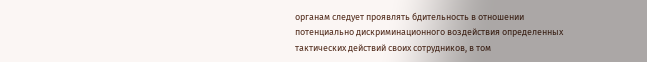органам следует проявлять бдительность в отношении потенциально дискриминационного воздействия определенных тактических действий своих сотрудников, в том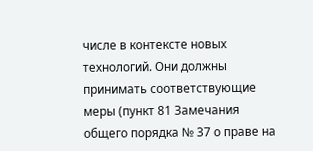числе в контексте новых технологий. Они должны принимать соответствующие меры (пункт 81 Замечания общего порядка № 37 о праве на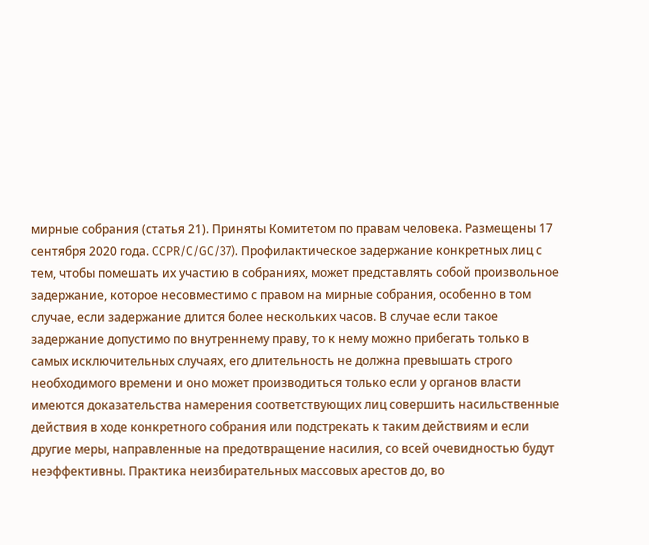мирные собрания (статья 21). Приняты Комитетом по правам человека. Размещены 17 сентября 2020 года. CCPR/C/GC/37). Профилактическое задержание конкретных лиц с тем, чтобы помешать их участию в собраниях, может представлять собой произвольное задержание, которое несовместимо с правом на мирные собрания, особенно в том случае, если задержание длится более нескольких часов. В случае если такое задержание допустимо по внутреннему праву, то к нему можно прибегать только в самых исключительных случаях, его длительность не должна превышать строго необходимого времени и оно может производиться только если у органов власти имеются доказательства намерения соответствующих лиц совершить насильственные действия в ходе конкретного собрания или подстрекать к таким действиям и если другие меры, направленные на предотвращение насилия, со всей очевидностью будут неэффективны. Практика неизбирательных массовых арестов до, во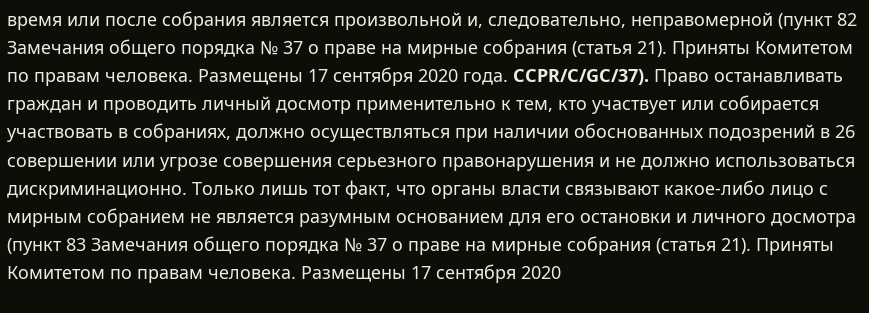время или после собрания является произвольной и, следовательно, неправомерной (пункт 82 Замечания общего порядка № 37 о праве на мирные собрания (статья 21). Приняты Комитетом по правам человека. Размещены 17 сентября 2020 года. CCPR/C/GC/37). Право останавливать граждан и проводить личный досмотр применительно к тем, кто участвует или собирается участвовать в собраниях, должно осуществляться при наличии обоснованных подозрений в 26 совершении или угрозе совершения серьезного правонарушения и не должно использоваться дискриминационно. Только лишь тот факт, что органы власти связывают какое-либо лицо с мирным собранием не является разумным основанием для его остановки и личного досмотра (пункт 83 Замечания общего порядка № 37 о праве на мирные собрания (статья 21). Приняты Комитетом по правам человека. Размещены 17 сентября 2020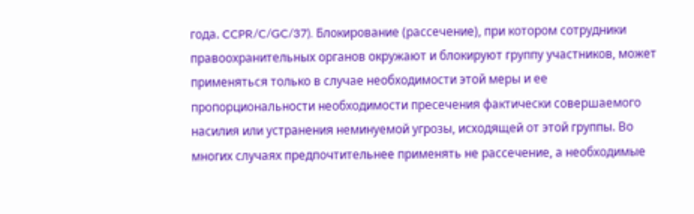года. CCPR/C/GC/37). Блокирование (рассечение), при котором сотрудники правоохранительных органов окружают и блокируют группу участников, может применяться только в случае необходимости этой меры и ее пропорциональности необходимости пресечения фактически совершаемого насилия или устранения неминуемой угрозы, исходящей от этой группы. Во многих случаях предпочтительнее применять не рассечение, а необходимые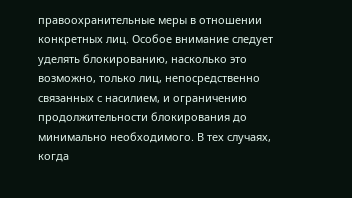правоохранительные меры в отношении конкретных лиц. Особое внимание следует уделять блокированию, насколько это возможно, только лиц, непосредственно связанных с насилием, и ограничению продолжительности блокирования до минимально необходимого. В тех случаях, когда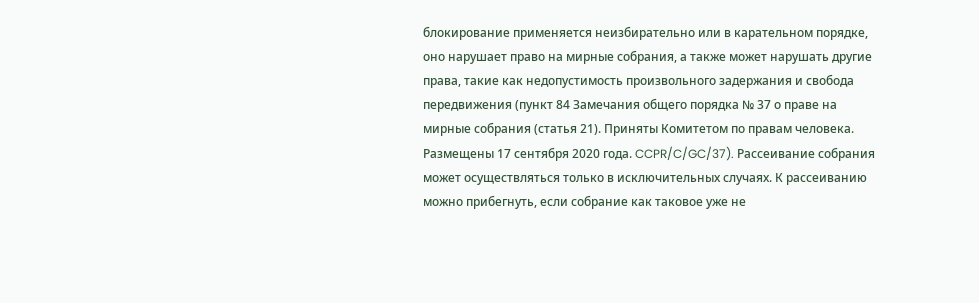блокирование применяется неизбирательно или в карательном порядке, оно нарушает право на мирные собрания, а также может нарушать другие права, такие как недопустимость произвольного задержания и свобода передвижения (пункт 84 Замечания общего порядка № 37 о праве на мирные собрания (статья 21). Приняты Комитетом по правам человека. Размещены 17 сентября 2020 года. CCPR/C/GC/37). Рассеивание собрания может осуществляться только в исключительных случаях. К рассеиванию можно прибегнуть, если собрание как таковое уже не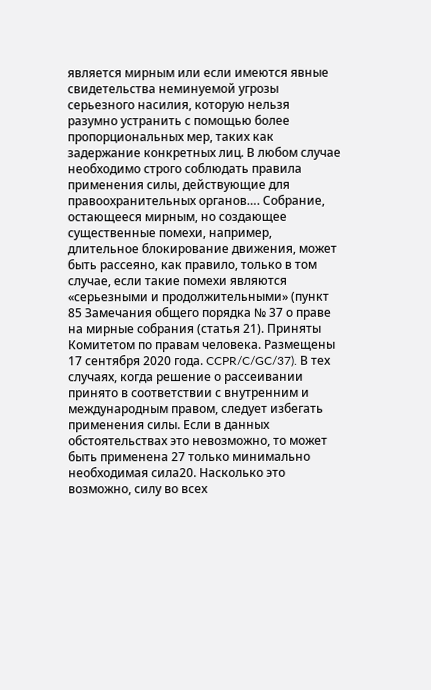является мирным или если имеются явные свидетельства неминуемой угрозы серьезного насилия, которую нельзя разумно устранить с помощью более пропорциональных мер, таких как задержание конкретных лиц. В любом случае необходимо строго соблюдать правила применения силы, действующие для правоохранительных органов…. Собрание, остающееся мирным, но создающее существенные помехи, например, длительное блокирование движения, может быть рассеяно, как правило, только в том случае, если такие помехи являются «серьезными и продолжительными» (пункт 85 Замечания общего порядка № 37 о праве на мирные собрания (статья 21). Приняты Комитетом по правам человека. Размещены 17 сентября 2020 года. CCPR/C/GC/37). В тех случаях, когда решение о рассеивании принято в соответствии с внутренним и международным правом, следует избегать применения силы. Если в данных обстоятельствах это невозможно, то может быть применена 27 только минимально необходимая сила20. Насколько это возможно, силу во всех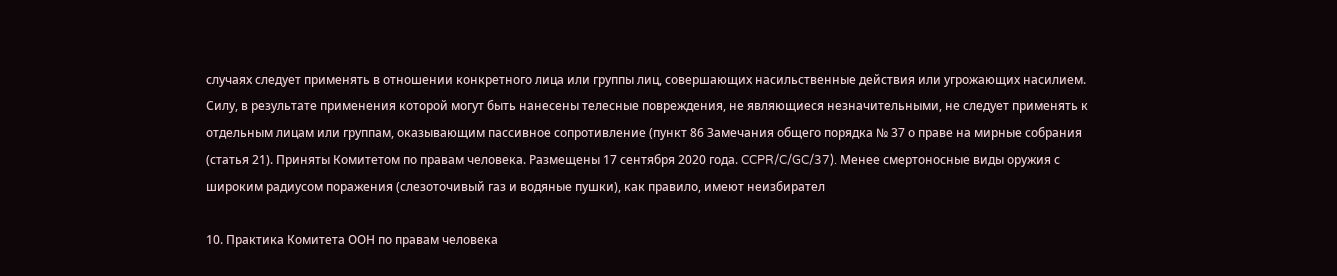случаях следует применять в отношении конкретного лица или группы лиц, совершающих насильственные действия или угрожающих насилием. Силу, в результате применения которой могут быть нанесены телесные повреждения, не являющиеся незначительными, не следует применять к отдельным лицам или группам, оказывающим пассивное сопротивление (пункт 86 Замечания общего порядка № 37 о праве на мирные собрания (статья 21). Приняты Комитетом по правам человека. Размещены 17 сентября 2020 года. CCPR/C/GC/37). Менее смертоносные виды оружия с широким радиусом поражения (слезоточивый газ и водяные пушки), как правило, имеют неизбирател

10. Практика Комитета ООН по правам человека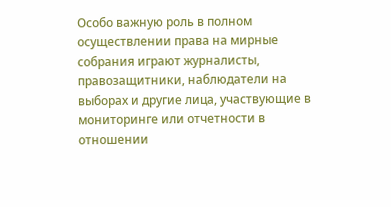Особо важную роль в полном осуществлении права на мирные собрания играют журналисты, правозащитники, наблюдатели на выборах и другие лица, участвующие в мониторинге или отчетности в отношении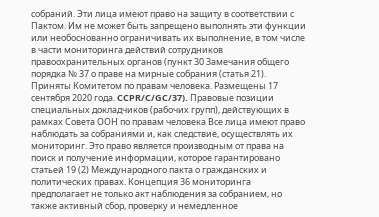собраний. Эти лица имеют право на защиту в соответствии с Пактом. Им не может быть запрещено выполнять эти функции или необоснованно ограничивать их выполнение, в том числе в части мониторинга действий сотрудников правоохранительных органов (пункт 30 Замечания общего порядка № 37 о праве на мирные собрания (статья 21). Приняты Комитетом по правам человека. Размещены 17 сентября 2020 года. CCPR/C/GC/37). Правовые позиции специальных докладчиков (рабочих групп), действующих в рамках Совета ООН по правам человека Все лица имеют право наблюдать за собраниями и, как следствие, осуществлять их мониторинг. Это право является производным от права на поиск и получение информации, которое гарантировано статьей 19 (2) Международного пакта о гражданских и политических правах. Концепция 36 мониторинга предполагает не только акт наблюдения за собранием, но также активный сбор, проверку и немедленное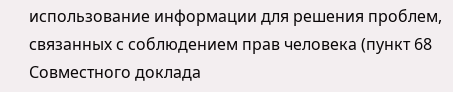использование информации для решения проблем, связанных с соблюдением прав человека (пункт 68 Совместного доклада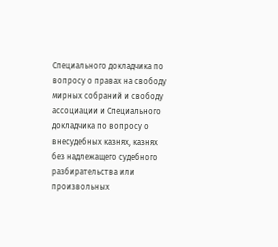Специального докладчика по вопросу о правах на свободу мирных собраний и свободу ассоциации и Специального докладчика по вопросу о внесудебных казнях, казнях без надлежащего судебного разбирательства или произвольных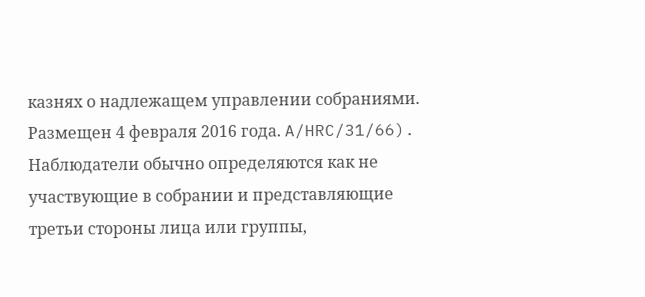казнях о надлежащем управлении собраниями. Размещен 4 февраля 2016 года. A/HRC/31/66). Наблюдатели обычно определяются как не участвующие в собрании и представляющие третьи стороны лица или группы,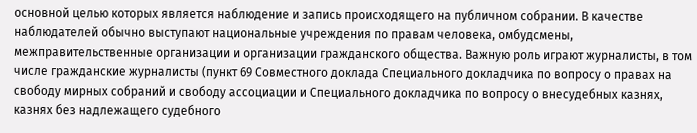основной целью которых является наблюдение и запись происходящего на публичном собрании. В качестве наблюдателей обычно выступают национальные учреждения по правам человека, омбудсмены, межправительственные организации и организации гражданского общества. Важную роль играют журналисты, в том числе гражданские журналисты (пункт 69 Совместного доклада Специального докладчика по вопросу о правах на свободу мирных собраний и свободу ассоциации и Специального докладчика по вопросу о внесудебных казнях, казнях без надлежащего судебного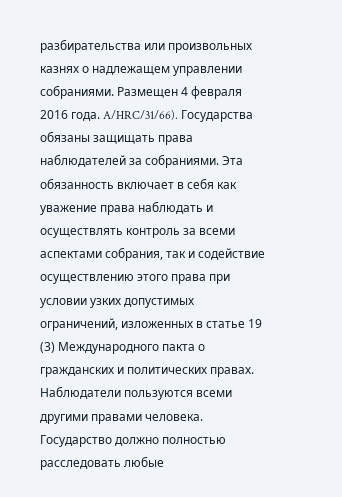разбирательства или произвольных казнях о надлежащем управлении собраниями. Размещен 4 февраля 2016 года. A/HRC/31/66). Государства обязаны защищать права наблюдателей за собраниями. Эта обязанность включает в себя как уважение права наблюдать и осуществлять контроль за всеми аспектами собрания, так и содействие осуществлению этого права при условии узких допустимых ограничений, изложенных в статье 19 (3) Международного пакта о гражданских и политических правах. Наблюдатели пользуются всеми другими правами человека. Государство должно полностью расследовать любые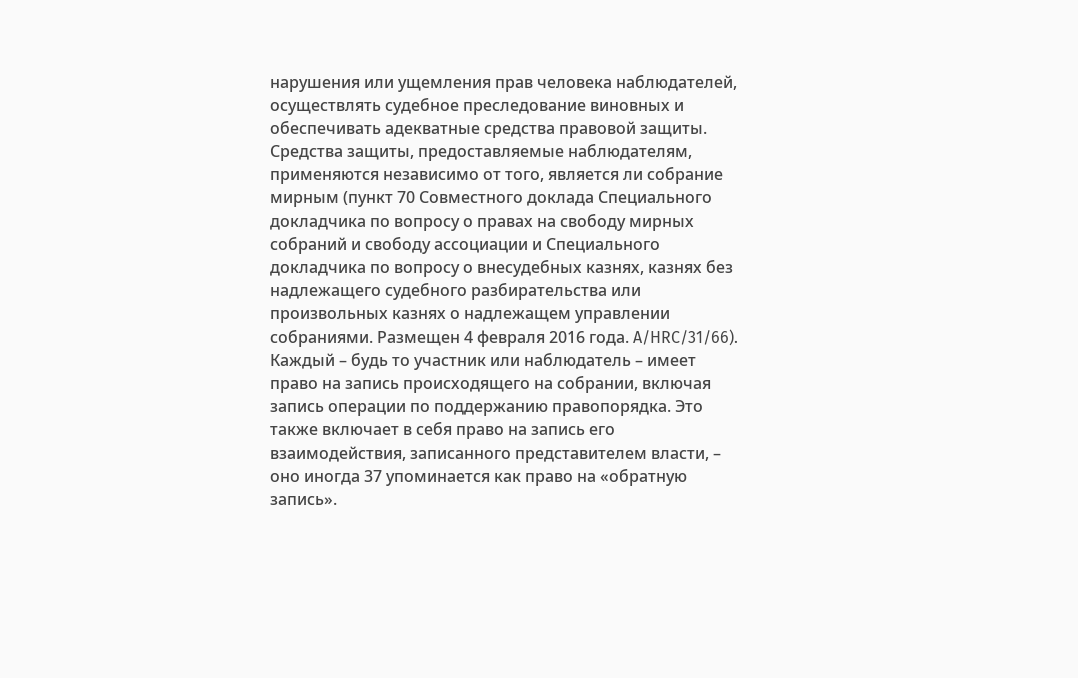нарушения или ущемления прав человека наблюдателей, осуществлять судебное преследование виновных и обеспечивать адекватные средства правовой защиты. Средства защиты, предоставляемые наблюдателям, применяются независимо от того, является ли собрание мирным (пункт 70 Совместного доклада Специального докладчика по вопросу о правах на свободу мирных собраний и свободу ассоциации и Специального докладчика по вопросу о внесудебных казнях, казнях без надлежащего судебного разбирательства или произвольных казнях о надлежащем управлении собраниями. Размещен 4 февраля 2016 года. A/HRC/31/66). Каждый – будь то участник или наблюдатель – имеет право на запись происходящего на собрании, включая запись операции по поддержанию правопорядка. Это также включает в себя право на запись его взаимодействия, записанного представителем власти, – оно иногда 37 упоминается как право на «обратную запись».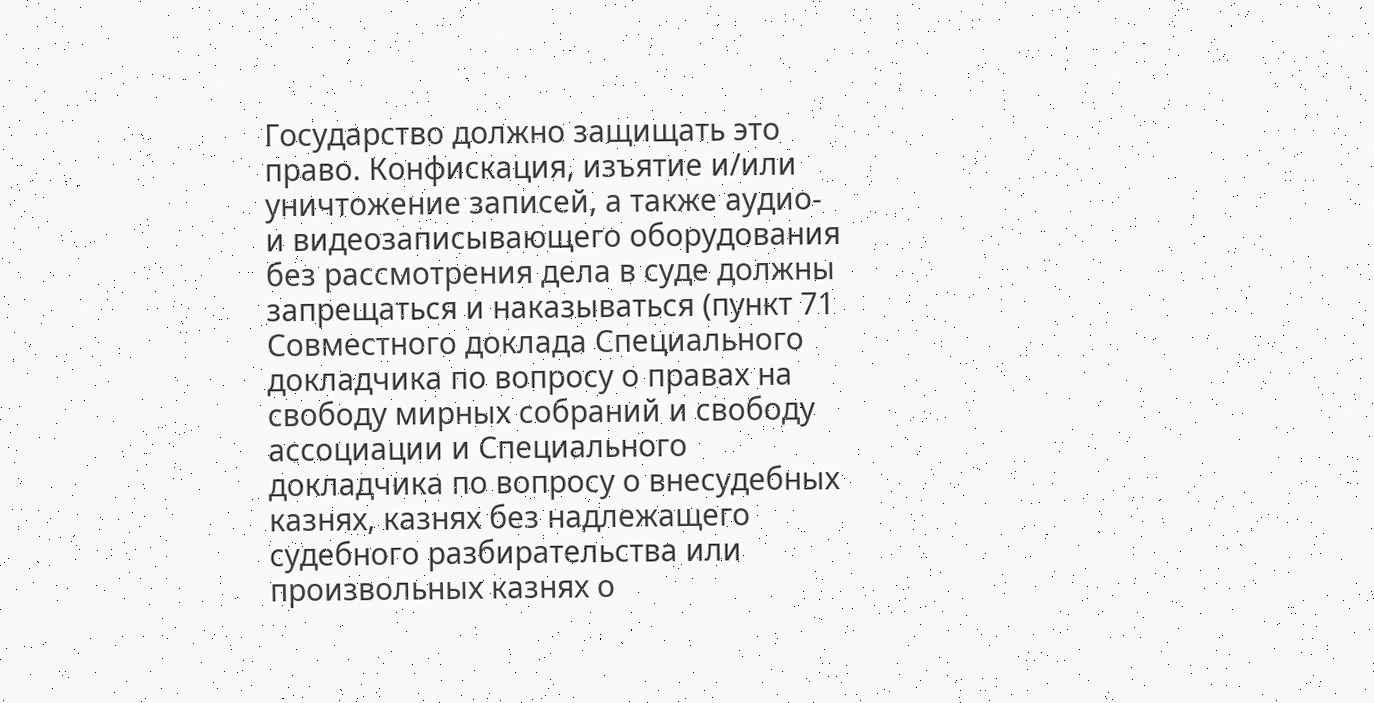Государство должно защищать это право. Конфискация, изъятие и/или уничтожение записей, а также аудио- и видеозаписывающего оборудования без рассмотрения дела в суде должны запрещаться и наказываться (пункт 71 Совместного доклада Специального докладчика по вопросу о правах на свободу мирных собраний и свободу ассоциации и Специального докладчика по вопросу о внесудебных казнях, казнях без надлежащего судебного разбирательства или произвольных казнях о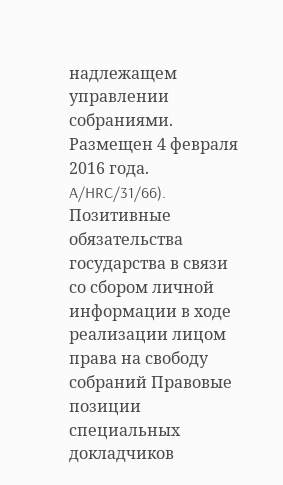надлежащем управлении собраниями. Размещен 4 февраля 2016 года. A/HRC/31/66). Позитивные обязательства государства в связи со сбором личной информации в ходе реализации лицом права на свободу собраний Правовые позиции специальных докладчиков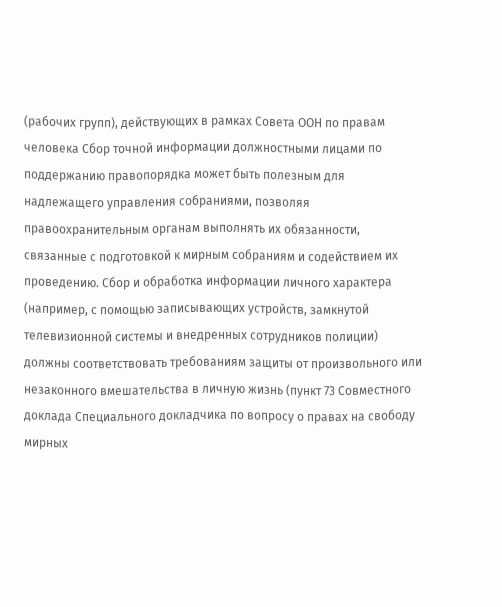(рабочих групп), действующих в рамках Совета ООН по правам человека Сбор точной информации должностными лицами по поддержанию правопорядка может быть полезным для надлежащего управления собраниями, позволяя правоохранительным органам выполнять их обязанности, связанные с подготовкой к мирным собраниям и содействием их проведению. Сбор и обработка информации личного характера (например, с помощью записывающих устройств, замкнутой телевизионной системы и внедренных сотрудников полиции) должны соответствовать требованиям защиты от произвольного или незаконного вмешательства в личную жизнь (пункт 73 Совместного доклада Специального докладчика по вопросу о правах на свободу мирных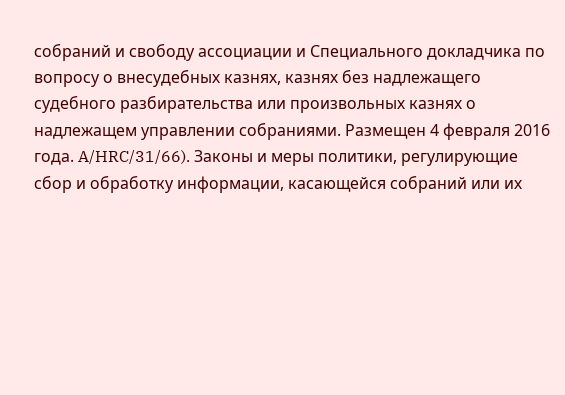собраний и свободу ассоциации и Специального докладчика по вопросу о внесудебных казнях, казнях без надлежащего судебного разбирательства или произвольных казнях о надлежащем управлении собраниями. Размещен 4 февраля 2016 года. A/HRC/31/66). Законы и меры политики, регулирующие сбор и обработку информации, касающейся собраний или их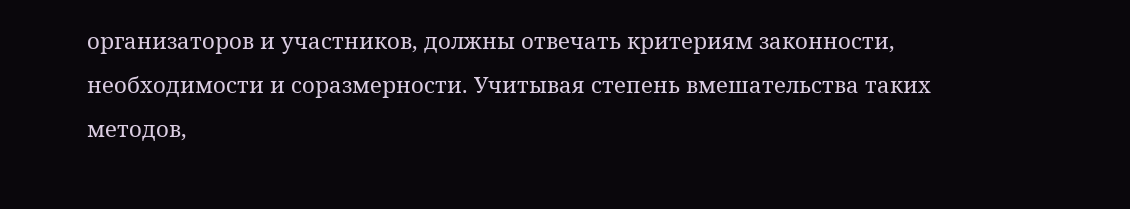организаторов и участников, должны отвечать критериям законности, необходимости и соразмерности. Учитывая степень вмешательства таких методов,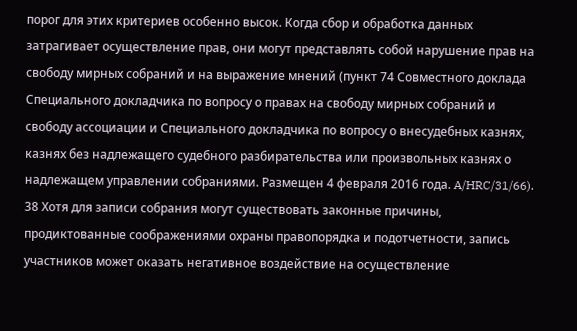порог для этих критериев особенно высок. Когда сбор и обработка данных затрагивает осуществление прав, они могут представлять собой нарушение прав на свободу мирных собраний и на выражение мнений (пункт 74 Совместного доклада Специального докладчика по вопросу о правах на свободу мирных собраний и свободу ассоциации и Специального докладчика по вопросу о внесудебных казнях, казнях без надлежащего судебного разбирательства или произвольных казнях о надлежащем управлении собраниями. Размещен 4 февраля 2016 года. A/HRC/31/66). 38 Хотя для записи собрания могут существовать законные причины, продиктованные соображениями охраны правопорядка и подотчетности, запись участников может оказать негативное воздействие на осуществление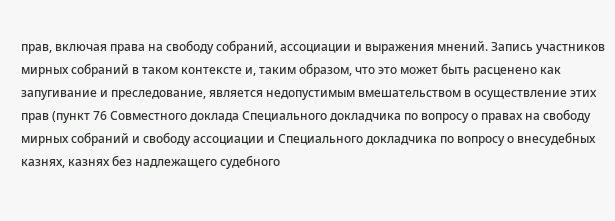прав, включая права на свободу собраний, ассоциации и выражения мнений. Запись участников мирных собраний в таком контексте и, таким образом, что это может быть расценено как запугивание и преследование, является недопустимым вмешательством в осуществление этих прав (пункт 76 Совместного доклада Специального докладчика по вопросу о правах на свободу мирных собраний и свободу ассоциации и Специального докладчика по вопросу о внесудебных казнях, казнях без надлежащего судебного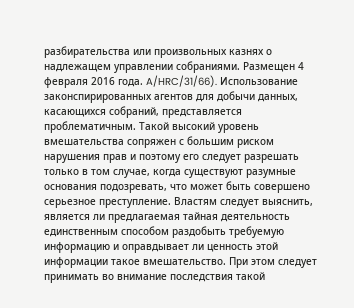разбирательства или произвольных казнях о надлежащем управлении собраниями. Размещен 4 февраля 2016 года. A/HRC/31/66). Использование законспирированных агентов для добычи данных, касающихся собраний, представляется проблематичным. Такой высокий уровень вмешательства сопряжен с большим риском нарушения прав и поэтому его следует разрешать только в том случае, когда существуют разумные основания подозревать, что может быть совершено серьезное преступление. Властям следует выяснить, является ли предлагаемая тайная деятельность единственным способом раздобыть требуемую информацию и оправдывает ли ценность этой информации такое вмешательство. При этом следует принимать во внимание последствия такой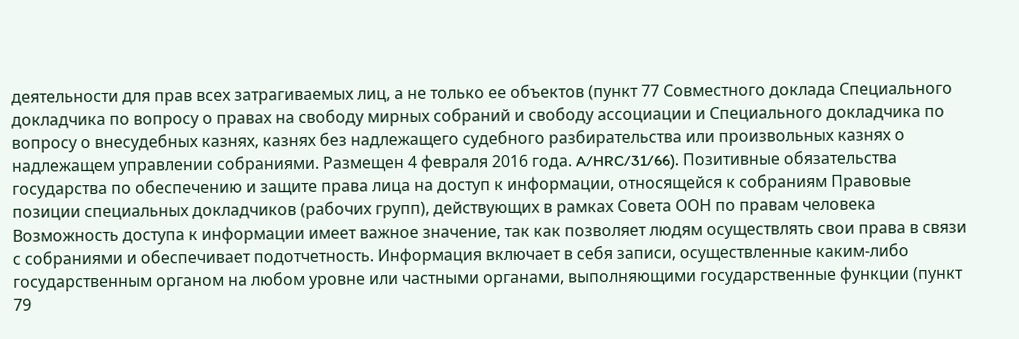деятельности для прав всех затрагиваемых лиц, а не только ее объектов (пункт 77 Совместного доклада Специального докладчика по вопросу о правах на свободу мирных собраний и свободу ассоциации и Специального докладчика по вопросу о внесудебных казнях, казнях без надлежащего судебного разбирательства или произвольных казнях о надлежащем управлении собраниями. Размещен 4 февраля 2016 года. A/HRC/31/66). Позитивные обязательства государства по обеспечению и защите права лица на доступ к информации, относящейся к собраниям Правовые позиции специальных докладчиков (рабочих групп), действующих в рамках Совета ООН по правам человека Возможность доступа к информации имеет важное значение, так как позволяет людям осуществлять свои права в связи с собраниями и обеспечивает подотчетность. Информация включает в себя записи, осуществленные каким-либо государственным органом на любом уровне или частными органами, выполняющими государственные функции (пункт 79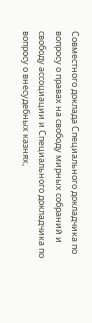Совместного доклада Специального докладчика по вопросу о правах на свободу мирных собраний и свободу ассоциации и Специального докладчика по вопросу о внесудебных казнях,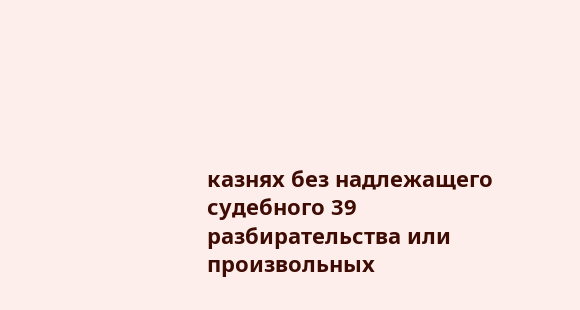казнях без надлежащего судебного 39 разбирательства или произвольных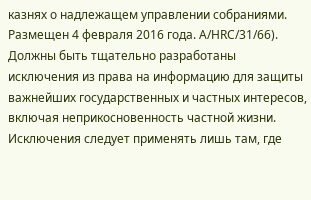казнях о надлежащем управлении собраниями. Размещен 4 февраля 2016 года. A/HRC/31/66). Должны быть тщательно разработаны исключения из права на информацию для защиты важнейших государственных и частных интересов, включая неприкосновенность частной жизни. Исключения следует применять лишь там, где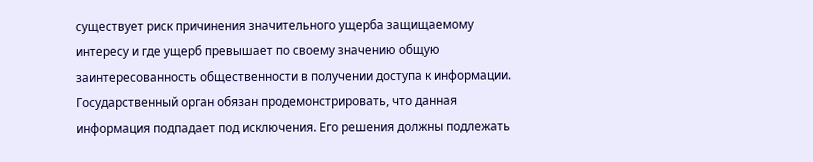существует риск причинения значительного ущерба защищаемому интересу и где ущерб превышает по своему значению общую заинтересованность общественности в получении доступа к информации. Государственный орган обязан продемонстрировать, что данная информация подпадает под исключения. Его решения должны подлежать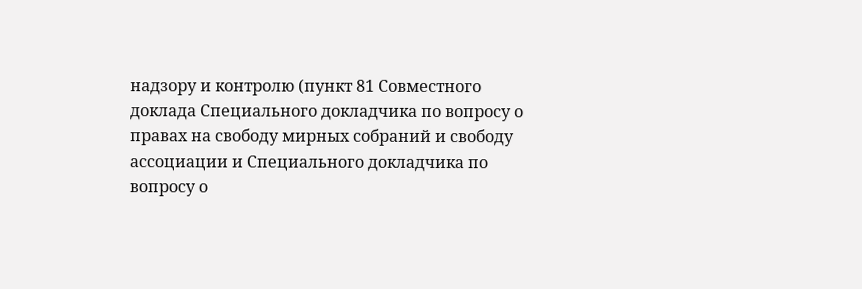надзору и контролю (пункт 81 Совместного доклада Специального докладчика по вопросу о правах на свободу мирных собраний и свободу ассоциации и Специального докладчика по вопросу о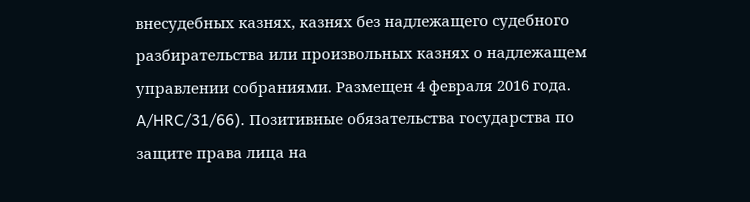внесудебных казнях, казнях без надлежащего судебного разбирательства или произвольных казнях о надлежащем управлении собраниями. Размещен 4 февраля 2016 года. A/HRC/31/66). Позитивные обязательства государства по защите права лица на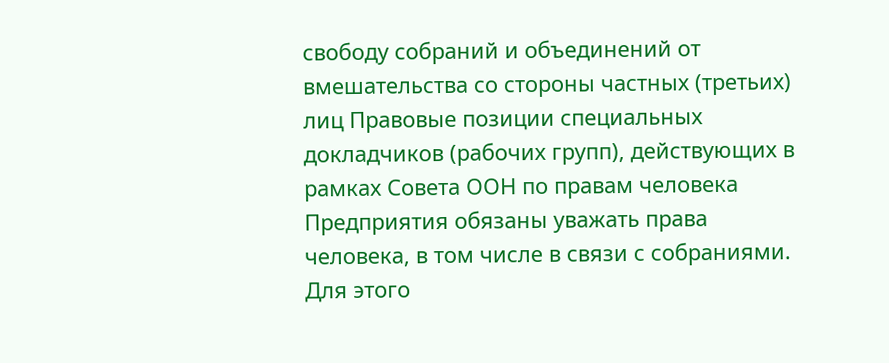свободу собраний и объединений от вмешательства со стороны частных (третьих) лиц Правовые позиции специальных докладчиков (рабочих групп), действующих в рамках Совета ООН по правам человека Предприятия обязаны уважать права человека, в том числе в связи с собраниями. Для этого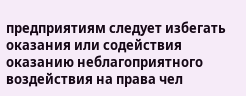предприятиям следует избегать оказания или содействия оказанию неблагоприятного воздействия на права чел